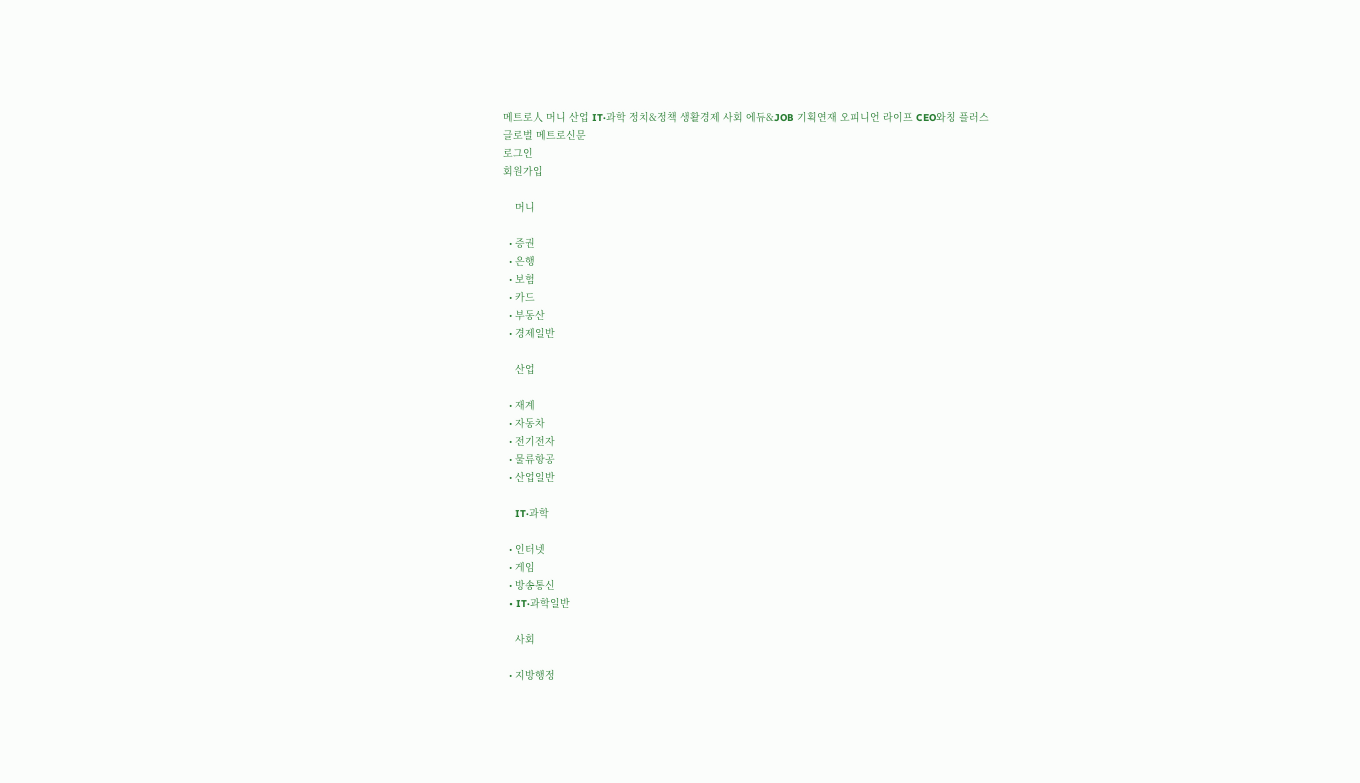메트로人 머니 산업 IT·과학 정치&정책 생활경제 사회 에듀&JOB 기획연재 오피니언 라이프 CEO와칭 플러스
글로벌 메트로신문
로그인
회원가입

    머니

  • 증권
  • 은행
  • 보험
  • 카드
  • 부동산
  • 경제일반

    산업

  • 재계
  • 자동차
  • 전기전자
  • 물류항공
  • 산업일반

    IT·과학

  • 인터넷
  • 게임
  • 방송통신
  • IT·과학일반

    사회

  • 지방행정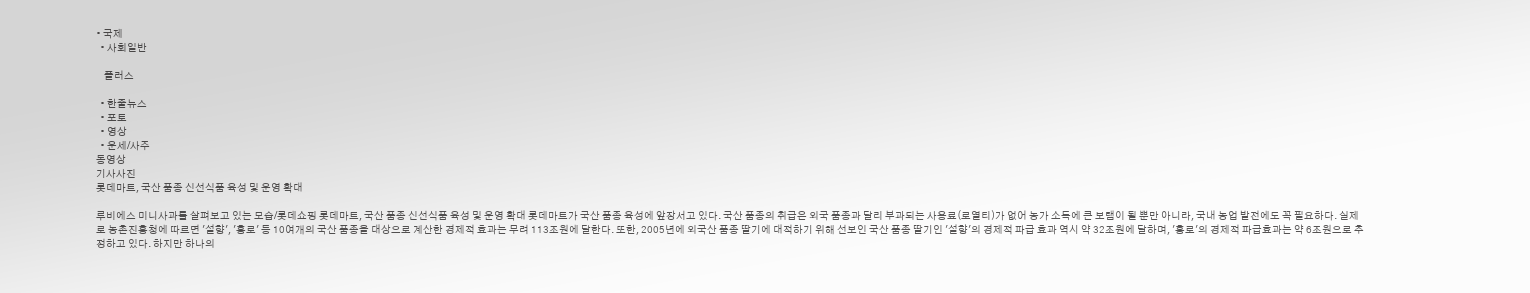• 국제
  • 사회일반

    플러스

  • 한줄뉴스
  • 포토
  • 영상
  • 운세/사주
동영상
기사사진
롯데마트, 국산 품종 신선식품 육성 및 운영 확대

루비에스 미니사과를 살펴보고 있는 모습/롯데쇼핑 롯데마트, 국산 품종 신선식품 육성 및 운영 확대 롯데마트가 국산 품종 육성에 앞장서고 있다. 국산 품종의 취급은 외국 품종과 달리 부과되는 사용료(로열티)가 없어 농가 소득에 큰 보탬이 될 뿐만 아니라, 국내 농업 발전에도 꼭 필요하다. 실제로 농촌진흥청에 따르면 '설향', '홍로' 등 10여개의 국산 품종을 대상으로 계산한 경제적 효과는 무려 113조원에 달한다. 또한, 2005년에 외국산 품종 딸기에 대적하기 위해 선보인 국산 품종 딸기인 '설향'의 경제적 파급 효과 역시 약 32조원에 달하며, '홍로'의 경제적 파급효과는 약 6조원으로 추정하고 있다. 하지만 하나의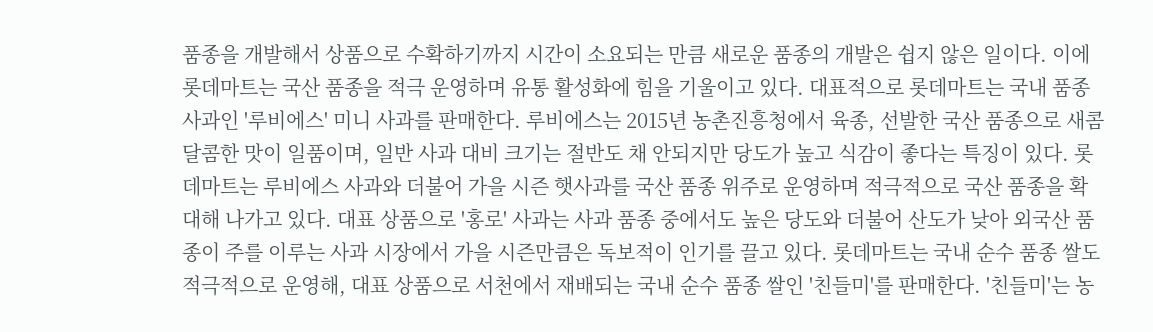품종을 개발해서 상품으로 수확하기까지 시간이 소요되는 만큼 새로운 품종의 개발은 쉽지 않은 일이다. 이에 롯데마트는 국산 품종을 적극 운영하며 유통 활성화에 힘을 기울이고 있다. 대표적으로 롯데마트는 국내 품종 사과인 '루비에스' 미니 사과를 판매한다. 루비에스는 2015년 농촌진흥청에서 육종, 선발한 국산 품종으로 새콤달콤한 맛이 일품이며, 일반 사과 대비 크기는 절반도 채 안되지만 당도가 높고 식감이 좋다는 특징이 있다. 롯데마트는 루비에스 사과와 더불어 가을 시즌 햇사과를 국산 품종 위주로 운영하며 적극적으로 국산 품종을 확대해 나가고 있다. 대표 상품으로 '홍로' 사과는 사과 품종 중에서도 높은 당도와 더불어 산도가 낮아 외국산 품종이 주를 이루는 사과 시장에서 가을 시즌만큼은 독보적이 인기를 끌고 있다. 롯데마트는 국내 순수 품종 쌀도 적극적으로 운영해, 대표 상품으로 서천에서 재배되는 국내 순수 품종 쌀인 '친들미'를 판매한다. '친들미'는 농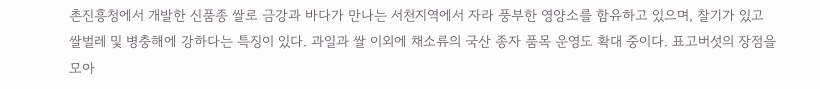촌진흥청에서 개발한 신품종 쌀로 금강과 바다가 만나는 서천지역에서 자라 풍부한 영양소를 함유하고 있으며, 찰기가 있고 쌀벌레 및 병충해에 강하다는 특징이 있다. 과일과 쌀 이외에 채소류의 국산 종자 품목 운영도 확대 중이다. 표고버섯의 장점을 모아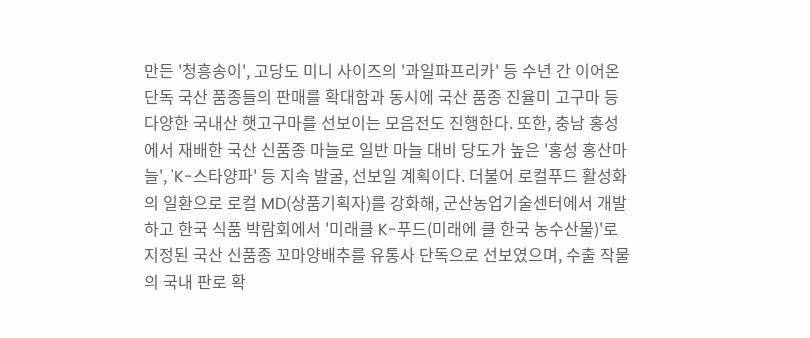만든 '청흥송이', 고당도 미니 사이즈의 '과일파프리카' 등 수년 간 이어온 단독 국산 품종들의 판매를 확대함과 동시에 국산 품종 진율미 고구마 등 다양한 국내산 햇고구마를 선보이는 모음전도 진행한다. 또한, 충남 홍성에서 재배한 국산 신품종 마늘로 일반 마늘 대비 당도가 높은 '홍성 홍산마늘', 'K-스타양파' 등 지속 발굴, 선보일 계획이다. 더불어 로컬푸드 활성화의 일환으로 로컬 MD(상품기획자)를 강화해, 군산농업기술센터에서 개발하고 한국 식품 박람회에서 '미래클 K-푸드(미래에 클 한국 농수산물)'로 지정된 국산 신품종 꼬마양배추를 유통사 단독으로 선보였으며, 수출 작물의 국내 판로 확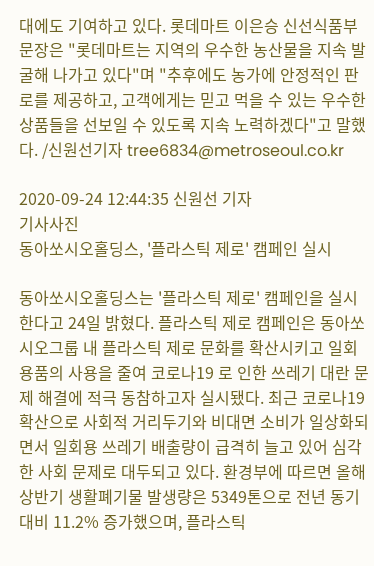대에도 기여하고 있다. 롯데마트 이은승 신선식품부문장은 "롯데마트는 지역의 우수한 농산물을 지속 발굴해 나가고 있다"며 "추후에도 농가에 안정적인 판로를 제공하고, 고객에게는 믿고 먹을 수 있는 우수한 상품들을 선보일 수 있도록 지속 노력하겠다"고 말했다. /신원선기자 tree6834@metroseoul.co.kr

2020-09-24 12:44:35 신원선 기자
기사사진
동아쏘시오홀딩스, '플라스틱 제로' 캠페인 실시

동아쏘시오홀딩스는 '플라스틱 제로' 캠페인을 실시한다고 24일 밝혔다. 플라스틱 제로 캠페인은 동아쏘시오그룹 내 플라스틱 제로 문화를 확산시키고 일회용품의 사용을 줄여 코로나19 로 인한 쓰레기 대란 문제 해결에 적극 동참하고자 실시됐다. 최근 코로나19 확산으로 사회적 거리두기와 비대면 소비가 일상화되면서 일회용 쓰레기 배출량이 급격히 늘고 있어 심각한 사회 문제로 대두되고 있다. 환경부에 따르면 올해 상반기 생활폐기물 발생량은 5349톤으로 전년 동기 대비 11.2% 증가했으며, 플라스틱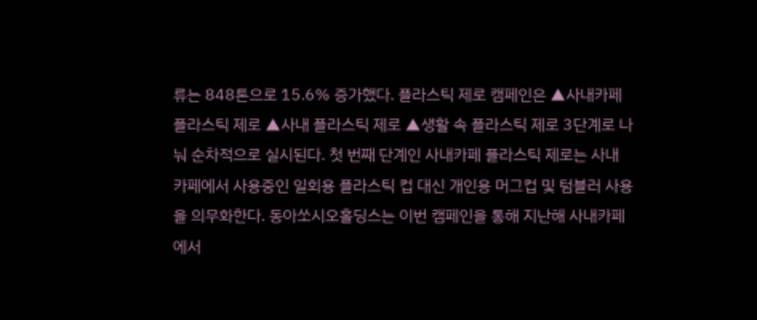류는 848톤으로 15.6% 증가했다. 플라스틱 제로 캠페인은 ▲사내카페 플라스틱 제로 ▲사내 플라스틱 제로 ▲생활 속 플라스틱 제로 3단계로 나눠 순차적으로 실시된다. 첫 번째 단계인 사내카페 플라스틱 제로는 사내 카페에서 사용중인 일회용 플라스틱 컵 대신 개인용 머그컵 및 텀블러 사용을 의무화한다. 동아쏘시오홀딩스는 이번 캠페인을 통해 지난해 사내카페에서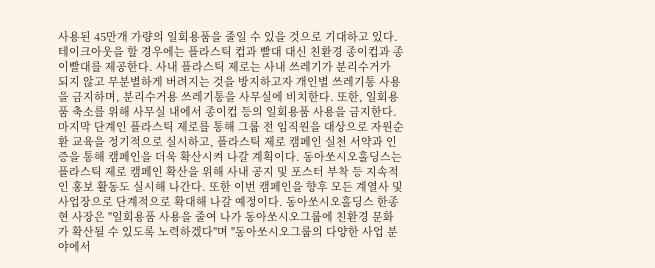사용된 45만개 가량의 일회용품을 줄일 수 있을 것으로 기대하고 있다. 테이크아웃을 할 경우에는 플라스틱 컵과 빨대 대신 친환경 종이컵과 종이빨대를 제공한다. 사내 플라스틱 제로는 사내 쓰레기가 분리수거가 되지 않고 무분별하게 버려지는 것을 방지하고자 개인별 쓰레기통 사용을 금지하며, 분리수거용 쓰레기통을 사무실에 비치한다. 또한, 일회용품 축소를 위해 사무실 내에서 종이컵 등의 일회용품 사용을 금지한다. 마지막 단계인 플라스틱 제로를 통해 그룹 전 임직원을 대상으로 자원순환 교육을 정기적으로 실시하고, 플라스틱 제로 캠페인 실천 서약과 인증을 통해 캠페인을 더욱 확산시켜 나갈 계획이다. 동아쏘시오홀딩스는 플라스틱 제로 캠페인 확산을 위해 사내 공지 및 포스터 부착 등 지속적인 홍보 활동도 실시해 나간다. 또한 이번 캠페인을 향후 모든 계열사 및 사업장으로 단계적으로 확대해 나갈 예정이다. 동아쏘시오홀딩스 한종현 사장은 "일회용품 사용을 줄여 나가 동아쏘시오그룹에 친환경 문화가 확산될 수 있도록 노력하겠다"며 "동아쏘시오그룹의 다양한 사업 분야에서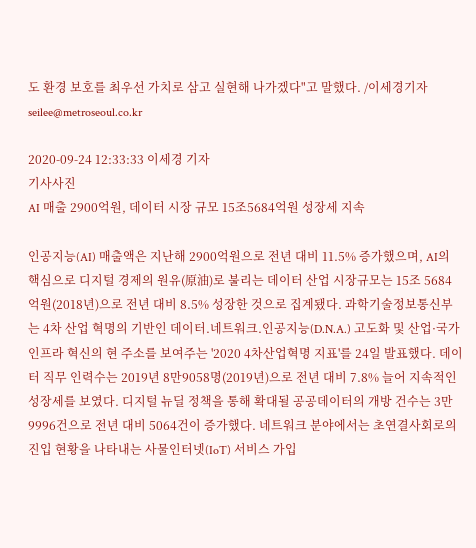도 환경 보호를 최우선 가치로 삼고 실현해 나가겠다"고 말했다. /이세경기자 seilee@metroseoul.co.kr

2020-09-24 12:33:33 이세경 기자
기사사진
AI 매출 2900억원, 데이터 시장 규모 15조5684억원 성장세 지속

인공지능(AI) 매출액은 지난해 2900억원으로 전년 대비 11.5% 증가했으며, AI의 핵심으로 디지털 경제의 원유(原油)로 불리는 데이터 산업 시장규모는 15조 5684억원(2018년)으로 전년 대비 8.5% 성장한 것으로 집계됐다. 과학기술정보통신부는 4차 산업 혁명의 기반인 데이터.네트워크.인공지능(D.N.A.) 고도화 및 산업·국가인프라 혁신의 현 주소를 보여주는 '2020 4차산업혁명 지표'를 24일 발표했다. 데이터 직무 인력수는 2019년 8만9058명(2019년)으로 전년 대비 7.8% 늘어 지속적인 성장세를 보였다. 디지털 뉴딜 정책을 통해 확대될 공공데이터의 개방 건수는 3만9996건으로 전년 대비 5064건이 증가했다. 네트워크 분야에서는 초연결사회로의 진입 현황을 나타내는 사물인터넷(IoT) 서비스 가입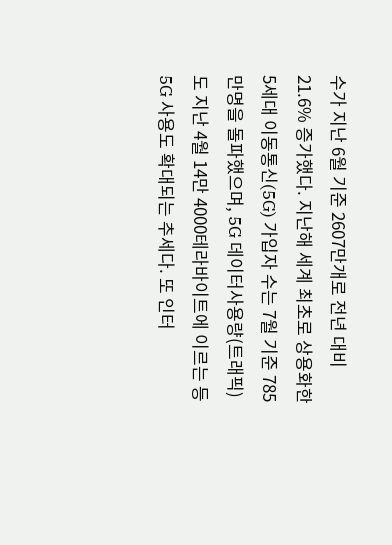수가 지난 6월 기준 2607만개로 전년 대비 21.6% 증가했다. 지난해 세계 최초로 상용화한 5세대 이동통신(5G) 가입자 수는 7월 기준 785만명을 돌파했으며, 5G 데이터사용량(트래픽)도 지난 4월 14만 4000테라바이트에 이르는 등 5G 사용도 확대되는 추세다. 또 인터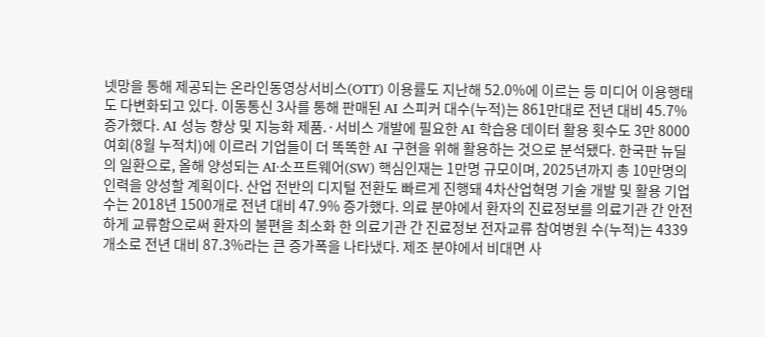넷망을 통해 제공되는 온라인동영상서비스(OTT) 이용률도 지난해 52.0%에 이르는 등 미디어 이용행태도 다변화되고 있다. 이동통신 3사를 통해 판매된 AI 스피커 대수(누적)는 861만대로 전년 대비 45.7% 증가했다. AI 성능 향상 및 지능화 제품.·서비스 개발에 필요한 AI 학습용 데이터 활용 횟수도 3만 8000여회(8월 누적치)에 이르러 기업들이 더 똑똑한 AI 구현을 위해 활용하는 것으로 분석됐다. 한국판 뉴딜의 일환으로, 올해 양성되는 AI·소프트웨어(SW) 핵심인재는 1만명 규모이며, 2025년까지 총 10만명의 인력을 양성할 계획이다. 산업 전반의 디지털 전환도 빠르게 진행돼 4차산업혁명 기술 개발 및 활용 기업수는 2018년 1500개로 전년 대비 47.9% 증가했다. 의료 분야에서 환자의 진료정보를 의료기관 간 안전하게 교류함으로써 환자의 불편을 최소화 한 의료기관 간 진료정보 전자교류 참여병원 수(누적)는 4339개소로 전년 대비 87.3%라는 큰 증가폭을 나타냈다. 제조 분야에서 비대면 사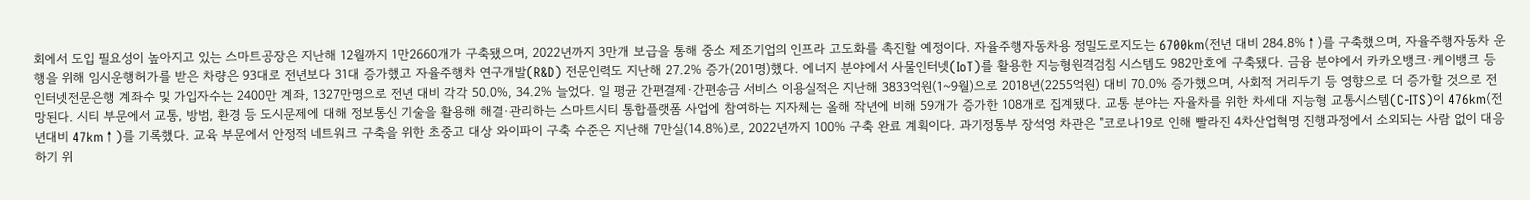회에서 도입 필요성이 높아지고 있는 스마트공장은 지난해 12월까지 1만2660개가 구축됐으며, 2022년까지 3만개 보급을 통해 중소 제조기업의 인프라 고도화를 촉진할 예정이다. 자율주행자동차용 정밀도로지도는 6700km(전년 대비 284.8%↑)를 구축했으며, 자율주행자동차 운행을 위해 임시운행허가를 받은 차량은 93대로 전년보다 31대 증가했고 자율주행차 연구개발(R&D) 전문인력도 지난해 27.2% 증가(201명)했다. 에너지 분야에서 사물인터넷(IoT)를 활용한 지능형원격검침 시스템도 982만호에 구축됐다. 금융 분야에서 카카오뱅크·케이뱅크 등 인터넷전문은행 계좌수 및 가입자수는 2400만 계좌, 1327만명으로 전년 대비 각각 50.0%, 34.2% 늘었다. 일 평균 간편결제·간편송금 서비스 이용실적은 지난해 3833억원(1~9월)으로 2018년(2255억원) 대비 70.0% 증가했으며, 사회적 거리두기 등 영향으로 더 증가할 것으로 전망된다. 시티 부문에서 교통, 방범, 환경 등 도시문제에 대해 정보통신 기술을 활용해 해결·관리하는 스마트시티 통합플랫폼 사업에 참여하는 지자체는 올해 작년에 비해 59개가 증가한 108개로 집계됐다. 교통 분야는 자율차를 위한 차세대 지능형 교통시스템(C-ITS)이 476km(전년대비 47km↑)를 기록했다. 교육 부문에서 안정적 네트워크 구축을 위한 초중고 대상 와이파이 구축 수준은 지난해 7만실(14.8%)로, 2022년까지 100% 구축 완료 계획이다. 과기정통부 장석영 차관은 "코로나19로 인해 빨라진 4차산업혁명 진행과정에서 소외되는 사람 없이 대응하기 위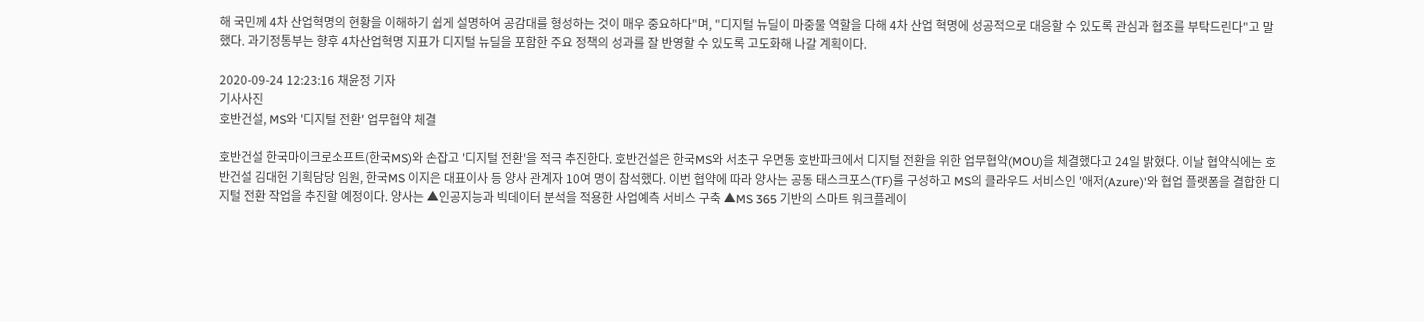해 국민께 4차 산업혁명의 현황을 이해하기 쉽게 설명하여 공감대를 형성하는 것이 매우 중요하다"며, "디지털 뉴딜이 마중물 역할을 다해 4차 산업 혁명에 성공적으로 대응할 수 있도록 관심과 협조를 부탁드린다"고 말했다. 과기정통부는 향후 4차산업혁명 지표가 디지털 뉴딜을 포함한 주요 정책의 성과를 잘 반영할 수 있도록 고도화해 나갈 계획이다.

2020-09-24 12:23:16 채윤정 기자
기사사진
호반건설, MS와 '디지털 전환' 업무협약 체결

호반건설 한국마이크로소프트(한국MS)와 손잡고 '디지털 전환'을 적극 추진한다. 호반건설은 한국MS와 서초구 우면동 호반파크에서 디지털 전환을 위한 업무협약(MOU)을 체결했다고 24일 밝혔다. 이날 협약식에는 호반건설 김대헌 기획담당 임원, 한국MS 이지은 대표이사 등 양사 관계자 10여 명이 참석했다. 이번 협약에 따라 양사는 공동 태스크포스(TF)를 구성하고 MS의 클라우드 서비스인 '애저(Azure)'와 협업 플랫폼을 결합한 디지털 전환 작업을 추진할 예정이다. 양사는 ▲인공지능과 빅데이터 분석을 적용한 사업예측 서비스 구축 ▲MS 365 기반의 스마트 워크플레이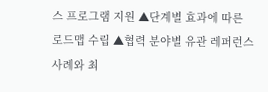스 프로그램 지원 ▲단계별 효과에 따른 로드맵 수립 ▲협력 분야별 유관 레퍼런스 사례와 최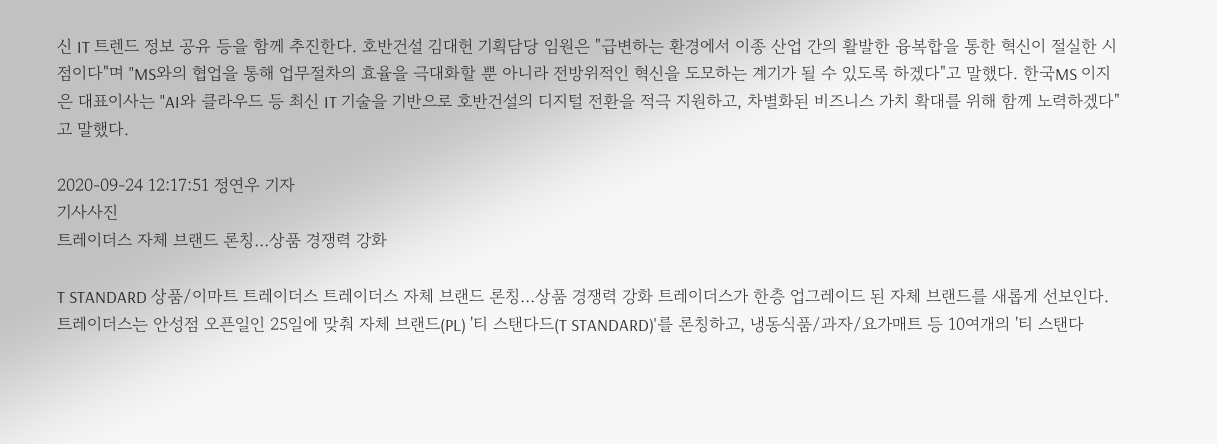신 IT 트렌드 정보 공유 등을 함께 추진한다. 호반건설 김대헌 기획담당 임원은 "급변하는 환경에서 이종 산업 간의 활발한 융복합을 통한 혁신이 절실한 시점이다"며 "MS와의 협업을 통해 업무절차의 효율을 극대화할 뿐 아니라 전방위적인 혁신을 도모하는 계기가 될 수 있도록 하겠다"고 말했다. 한국MS 이지은 대표이사는 "AI와 클라우드 등 최신 IT 기술을 기반으로 호반건설의 디지털 전환을 적극 지원하고, 차별화된 비즈니스 가치 확대를 위해 함께 노력하겠다"고 말했다.

2020-09-24 12:17:51 정연우 기자
기사사진
트레이더스 자체 브랜드 론칭…상품 경쟁력 강화

T STANDARD 상품/이마트 트레이더스 트레이더스 자체 브랜드 론칭…상품 경쟁력 강화 트레이더스가 한층 업그레이드 된 자체 브랜드를 새롭게 선보인다. 트레이더스는 안성점 오픈일인 25일에 맞춰 자체 브랜드(PL) '티 스탠다드(T STANDARD)'를 론칭하고, 냉동식품/과자/요가매트 등 10여개의 '티 스탠다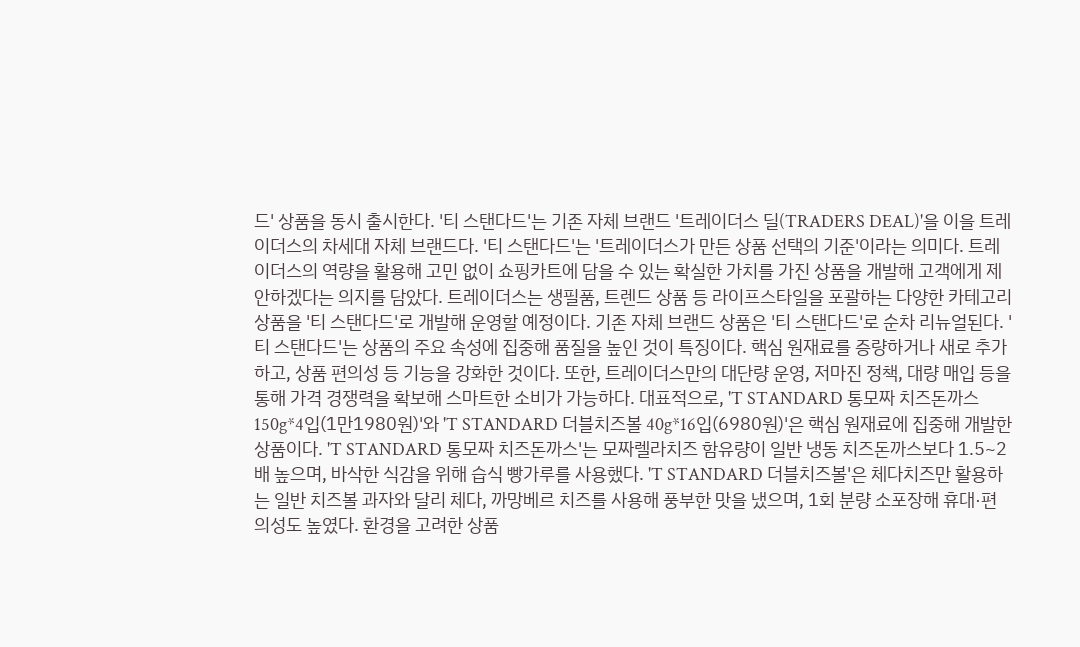드' 상품을 동시 출시한다. '티 스탠다드'는 기존 자체 브랜드 '트레이더스 딜(TRADERS DEAL)'을 이을 트레이더스의 차세대 자체 브랜드다. '티 스탠다드'는 '트레이더스가 만든 상품 선택의 기준'이라는 의미다. 트레이더스의 역량을 활용해 고민 없이 쇼핑카트에 담을 수 있는 확실한 가치를 가진 상품을 개발해 고객에게 제안하겠다는 의지를 담았다. 트레이더스는 생필품, 트렌드 상품 등 라이프스타일을 포괄하는 다양한 카테고리 상품을 '티 스탠다드'로 개발해 운영할 예정이다. 기존 자체 브랜드 상품은 '티 스탠다드'로 순차 리뉴얼된다. '티 스탠다드'는 상품의 주요 속성에 집중해 품질을 높인 것이 특징이다. 핵심 원재료를 증량하거나 새로 추가하고, 상품 편의성 등 기능을 강화한 것이다. 또한, 트레이더스만의 대단량 운영, 저마진 정책, 대량 매입 등을 통해 가격 경쟁력을 확보해 스마트한 소비가 가능하다. 대표적으로, 'T STANDARD 통모짜 치즈돈까스 150g*4입(1만1980원)'와 'T STANDARD 더블치즈볼 40g*16입(6980원)'은 핵심 원재료에 집중해 개발한 상품이다. 'T STANDARD 통모짜 치즈돈까스'는 모짜렐라치즈 함유량이 일반 냉동 치즈돈까스보다 1.5~2배 높으며, 바삭한 식감을 위해 습식 빵가루를 사용했다. 'T STANDARD 더블치즈볼'은 체다치즈만 활용하는 일반 치즈볼 과자와 달리 체다, 까망베르 치즈를 사용해 풍부한 맛을 냈으며, 1회 분량 소포장해 휴대·편의성도 높였다. 환경을 고려한 상품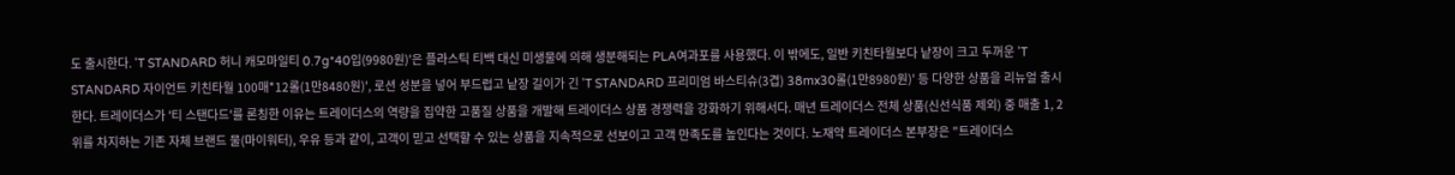도 출시한다. 'T STANDARD 허니 캐모마일티 0.7g*40입(9980원)'은 플라스틱 티백 대신 미생물에 의해 생분해되는 PLA여과포를 사용했다. 이 밖에도, 일반 키친타월보다 낱장이 크고 두꺼운 'T STANDARD 자이언트 키친타월 100매*12롤(1만8480원)', 로션 성분을 넣어 부드럽고 낱장 길이가 긴 'T STANDARD 프리미엄 바스티슈(3겹) 38mx30롤(1만8980원)' 등 다양한 상품을 리뉴얼 출시한다. 트레이더스가 '티 스탠다드'를 론칭한 이유는 트레이더스의 역량을 집약한 고품질 상품을 개발해 트레이더스 상품 경쟁력을 강화하기 위해서다. 매년 트레이더스 전체 상품(신선식품 제외) 중 매출 1, 2위를 차지하는 기존 자체 브랜드 물(마이워터), 우유 등과 같이, 고객이 믿고 선택할 수 있는 상품을 지속적으로 선보이고 고객 만족도를 높인다는 것이다. 노재악 트레이더스 본부장은 "트레이더스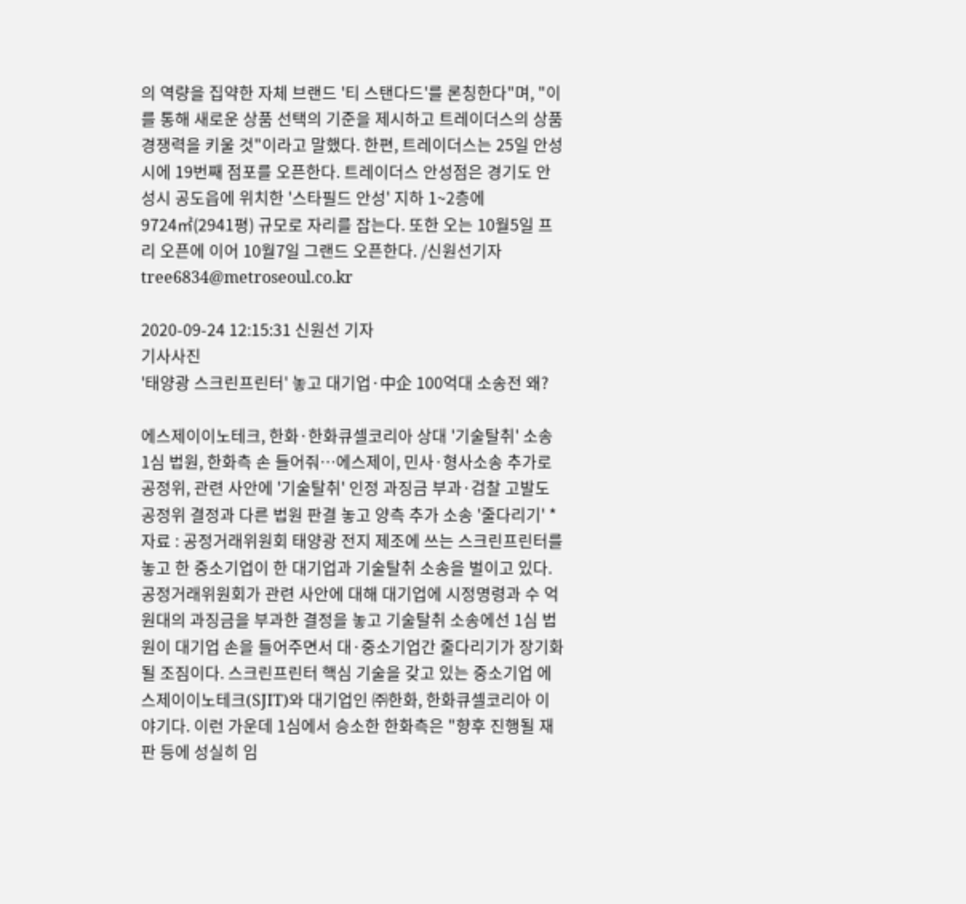의 역량을 집약한 자체 브랜드 '티 스탠다드'를 론칭한다"며, "이를 통해 새로운 상품 선택의 기준을 제시하고 트레이더스의 상품 경쟁력을 키울 것"이라고 말했다. 한편, 트레이더스는 25일 안성시에 19번째 점포를 오픈한다. 트레이더스 안성점은 경기도 안성시 공도읍에 위치한 '스타필드 안성' 지하 1~2층에 9724㎡(2941평) 규모로 자리를 잡는다. 또한 오는 10월5일 프리 오픈에 이어 10월7일 그랜드 오픈한다. /신원선기자 tree6834@metroseoul.co.kr

2020-09-24 12:15:31 신원선 기자
기사사진
'태양광 스크린프린터' 놓고 대기업·中企 100억대 소송전 왜?

에스제이이노테크, 한화·한화큐셀코리아 상대 '기술탈취' 소송 1심 법원, 한화측 손 들어줘…에스제이, 민사·형사소송 추가로 공정위, 관련 사안에 '기술탈취' 인정 과징금 부과·검찰 고발도 공정위 결정과 다른 법원 판결 놓고 양측 추가 소송 '줄다리기' *자료 : 공정거래위원회 태양광 전지 제조에 쓰는 스크린프린터를 놓고 한 중소기업이 한 대기업과 기술탈취 소송을 벌이고 있다. 공정거래위원회가 관련 사안에 대해 대기업에 시정명령과 수 억원대의 과징금을 부과한 결정을 놓고 기술탈취 소송에선 1심 법원이 대기업 손을 들어주면서 대·중소기업간 줄다리기가 장기화될 조짐이다. 스크린프린터 핵심 기술을 갖고 있는 중소기업 에스제이이노테크(SJIT)와 대기업인 ㈜한화, 한화큐셀코리아 이야기다. 이런 가운데 1심에서 승소한 한화측은 "향후 진행될 재판 등에 성실히 임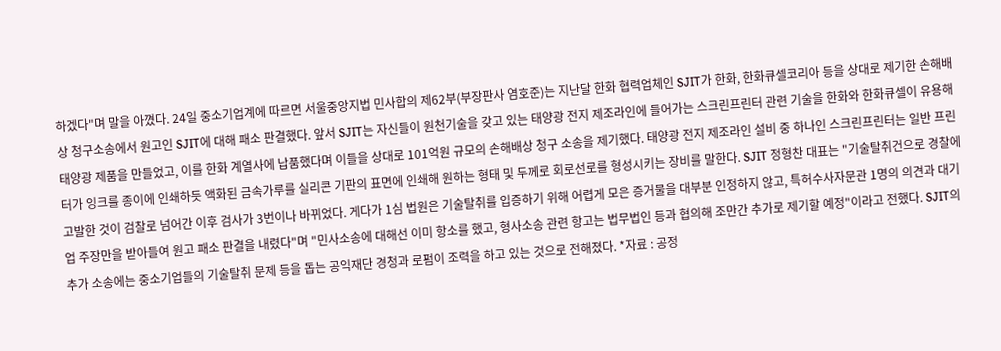하겠다"며 말을 아꼈다. 24일 중소기업계에 따르면 서울중앙지법 민사합의 제62부(부장판사 염호준)는 지난달 한화 협력업체인 SJIT가 한화, 한화큐셀코리아 등을 상대로 제기한 손해배상 청구소송에서 원고인 SJIT에 대해 패소 판결했다. 앞서 SJIT는 자신들이 원천기술을 갖고 있는 태양광 전지 제조라인에 들어가는 스크린프린터 관련 기술을 한화와 한화큐셀이 유용해 태양광 제품을 만들었고, 이를 한화 계열사에 납품했다며 이들을 상대로 101억원 규모의 손해배상 청구 소송을 제기했다. 태양광 전지 제조라인 설비 중 하나인 스크린프린터는 일반 프린터가 잉크를 종이에 인쇄하듯 액화된 금속가루를 실리콘 기판의 표면에 인쇄해 원하는 형태 및 두께로 회로선로를 형성시키는 장비를 말한다. SJIT 정형찬 대표는 "기술탈취건으로 경찰에 고발한 것이 검찰로 넘어간 이후 검사가 3번이나 바뀌었다. 게다가 1심 법원은 기술탈취를 입증하기 위해 어렵게 모은 증거물을 대부분 인정하지 않고, 특허수사자문관 1명의 의견과 대기업 주장만을 받아들여 원고 패소 판결을 내렸다"며 "민사소송에 대해선 이미 항소를 했고, 형사소송 관련 항고는 법무법인 등과 협의해 조만간 추가로 제기할 예정"이라고 전했다. SJIT의 추가 소송에는 중소기업들의 기술탈취 문제 등을 돕는 공익재단 경청과 로펌이 조력을 하고 있는 것으로 전해졌다. *자료 : 공정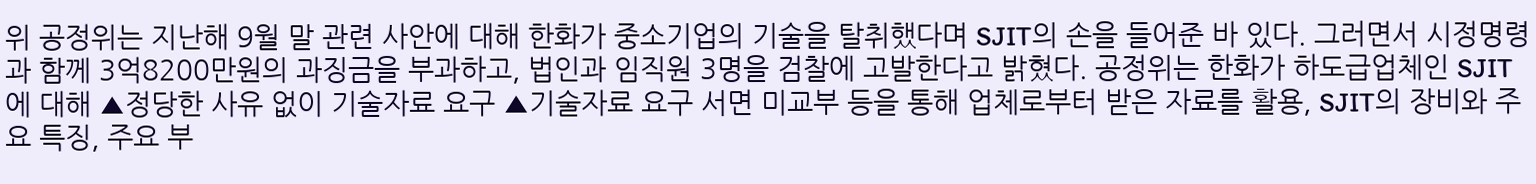위 공정위는 지난해 9월 말 관련 사안에 대해 한화가 중소기업의 기술을 탈취했다며 SJIT의 손을 들어준 바 있다. 그러면서 시정명령과 함께 3억8200만원의 과징금을 부과하고, 법인과 임직원 3명을 검찰에 고발한다고 밝혔다. 공정위는 한화가 하도급업체인 SJIT에 대해 ▲정당한 사유 없이 기술자료 요구 ▲기술자료 요구 서면 미교부 등을 통해 업체로부터 받은 자료를 활용, SJIT의 장비와 주요 특징, 주요 부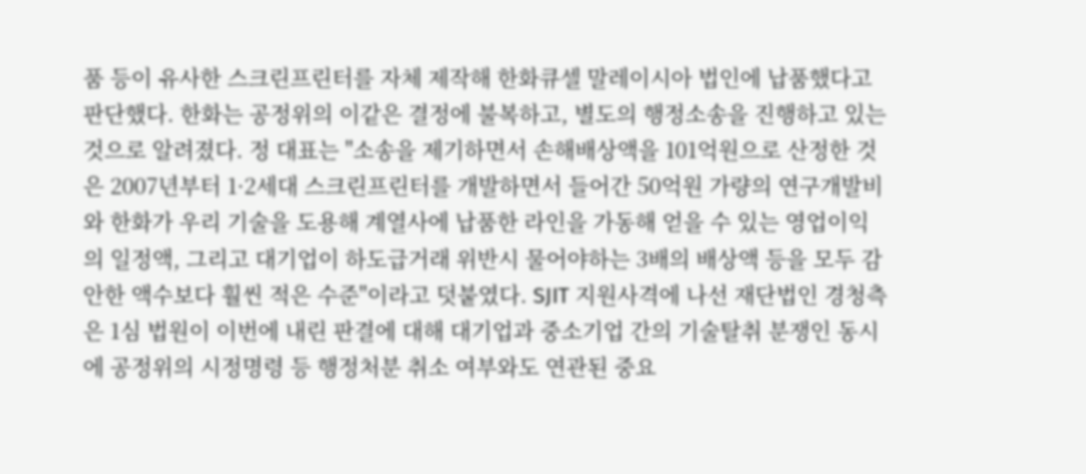품 등이 유사한 스크린프린터를 자체 제작해 한화큐셀 말레이시아 법인에 납품했다고 판단했다. 한화는 공정위의 이같은 결정에 불복하고, 별도의 행정소송을 진행하고 있는 것으로 알려졌다. 정 대표는 "소송을 제기하면서 손해배상액을 101억원으로 산정한 것은 2007년부터 1·2세대 스크린프린터를 개발하면서 들어간 50억원 가량의 연구개발비와 한화가 우리 기술을 도용해 계열사에 납품한 라인을 가동해 얻을 수 있는 영업이익의 일정액, 그리고 대기업이 하도급거래 위반시 물어야하는 3배의 배상액 등을 모두 감안한 액수보다 훨씬 적은 수준"이라고 덧붙였다. SJIT 지원사격에 나선 재단법인 경청측은 1심 법원이 이번에 내린 판결에 대해 대기업과 중소기업 간의 기술탈취 분쟁인 동시에 공정위의 시정명령 등 행정처분 취소 여부와도 연관된 중요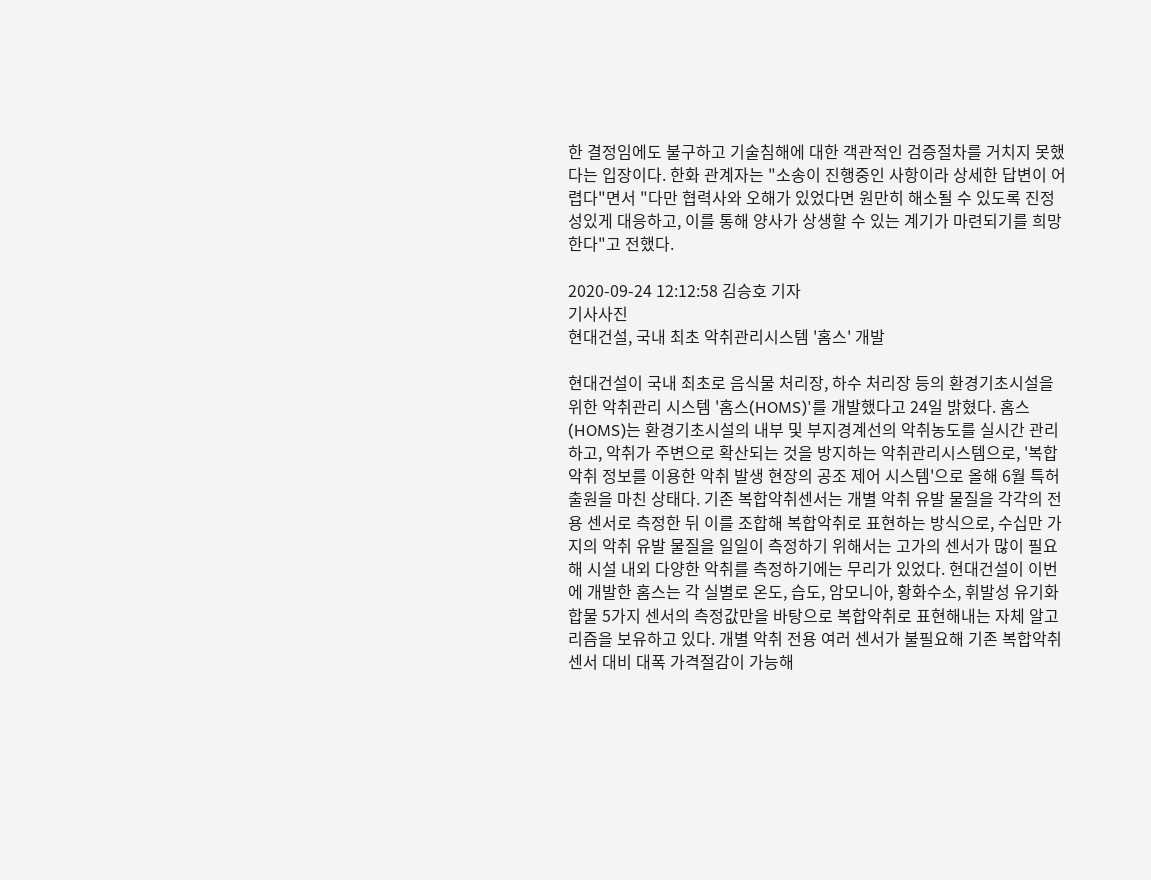한 결정임에도 불구하고 기술침해에 대한 객관적인 검증절차를 거치지 못했다는 입장이다. 한화 관계자는 "소송이 진행중인 사항이라 상세한 답변이 어렵다"면서 "다만 협력사와 오해가 있었다면 원만히 해소될 수 있도록 진정성있게 대응하고, 이를 통해 양사가 상생할 수 있는 계기가 마련되기를 희망한다"고 전했다.

2020-09-24 12:12:58 김승호 기자
기사사진
현대건설, 국내 최초 악취관리시스템 '홈스' 개발

현대건설이 국내 최초로 음식물 처리장, 하수 처리장 등의 환경기초시설을 위한 악취관리 시스템 '홈스(HOMS)'를 개발했다고 24일 밝혔다. 홈스(HOMS)는 환경기초시설의 내부 및 부지경계선의 악취농도를 실시간 관리하고, 악취가 주변으로 확산되는 것을 방지하는 악취관리시스템으로, '복합악취 정보를 이용한 악취 발생 현장의 공조 제어 시스템'으로 올해 6월 특허 출원을 마친 상태다. 기존 복합악취센서는 개별 악취 유발 물질을 각각의 전용 센서로 측정한 뒤 이를 조합해 복합악취로 표현하는 방식으로, 수십만 가지의 악취 유발 물질을 일일이 측정하기 위해서는 고가의 센서가 많이 필요해 시설 내외 다양한 악취를 측정하기에는 무리가 있었다. 현대건설이 이번에 개발한 홈스는 각 실별로 온도, 습도, 암모니아, 황화수소, 휘발성 유기화합물 5가지 센서의 측정값만을 바탕으로 복합악취로 표현해내는 자체 알고리즘을 보유하고 있다. 개별 악취 전용 여러 센서가 불필요해 기존 복합악취센서 대비 대폭 가격절감이 가능해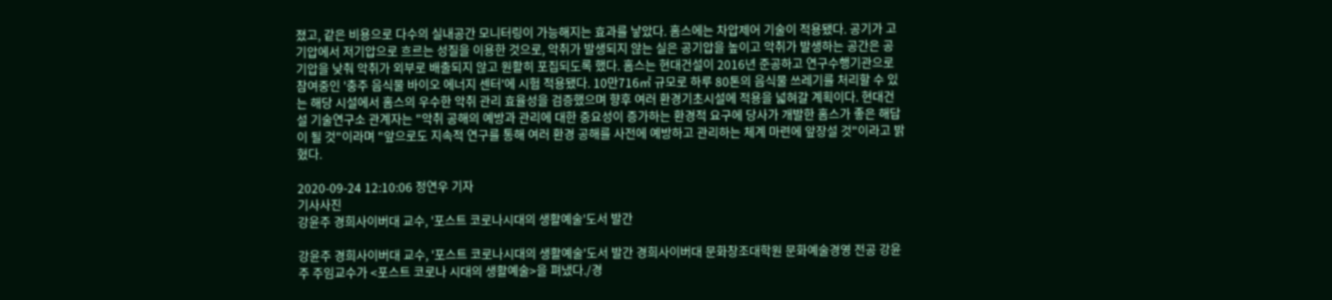졌고, 같은 비용으로 다수의 실내공간 모니터링이 가능해지는 효과를 낳았다. 홈스에는 차압제어 기술이 적용됐다. 공기가 고기압에서 저기압으로 흐르는 성질을 이용한 것으로, 악취가 발생되지 않는 실은 공기압을 높이고 악취가 발생하는 공간은 공기압을 낮춰 악취가 외부로 배출되지 않고 원활히 포집되도록 했다. 홈스는 현대건설이 2016년 준공하고 연구수행기관으로 참여중인 '충주 음식물 바이오 에너지 센터'에 시험 적용됐다. 10만716㎡ 규모로 하루 80톤의 음식물 쓰레기를 처리할 수 있는 해당 시설에서 홈스의 우수한 악취 관리 효율성을 검증했으며 향후 여러 환경기초시설에 적용을 넓혀갈 계획이다. 현대건설 기술연구소 관계자는 "악취 공해의 예방과 관리에 대한 중요성이 증가하는 환경적 요구에 당사가 개발한 홈스가 좋은 해답이 될 것"이라며 "앞으로도 지속적 연구를 통해 여러 환경 공해를 사전에 예방하고 관리하는 체계 마련에 앞장설 것"이라고 밝혔다.

2020-09-24 12:10:06 정연우 기자
기사사진
강윤주 경희사이버대 교수, '포스트 코로나시대의 생활예술'도서 발간

강윤주 경희사이버대 교수, '포스트 코로나시대의 생활예술'도서 발간 경희사이버대 문화창조대학원 문화예술경영 전공 강윤주 주임교수가 <포스트 코로나 시대의 생활예술>을 펴냈다./경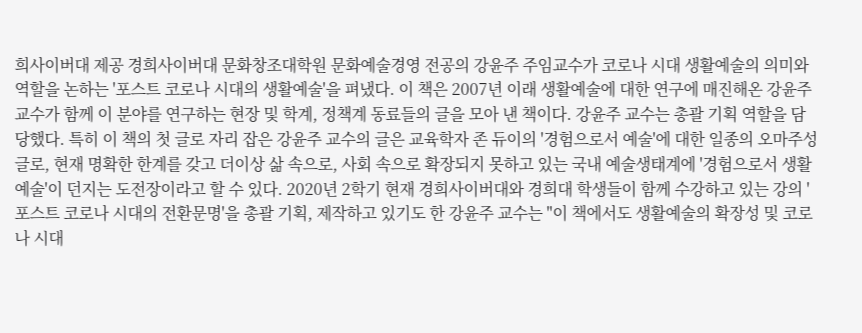희사이버대 제공 경희사이버대 문화창조대학원 문화예술경영 전공의 강윤주 주임교수가 코로나 시대 생활예술의 의미와 역할을 논하는 '포스트 코로나 시대의 생활예술'을 펴냈다. 이 책은 2007년 이래 생활예술에 대한 연구에 매진해온 강윤주 교수가 함께 이 분야를 연구하는 현장 및 학계, 정책계 동료들의 글을 모아 낸 책이다. 강윤주 교수는 총괄 기획 역할을 담당했다. 특히 이 책의 첫 글로 자리 잡은 강윤주 교수의 글은 교육학자 존 듀이의 '경험으로서 예술'에 대한 일종의 오마주성 글로, 현재 명확한 한계를 갖고 더이상 삶 속으로, 사회 속으로 확장되지 못하고 있는 국내 예술생태계에 '경험으로서 생활예술'이 던지는 도전장이라고 할 수 있다. 2020년 2학기 현재 경희사이버대와 경희대 학생들이 함께 수강하고 있는 강의 '포스트 코로나 시대의 전환문명'을 총괄 기획, 제작하고 있기도 한 강윤주 교수는 "이 책에서도 생활예술의 확장성 및 코로나 시대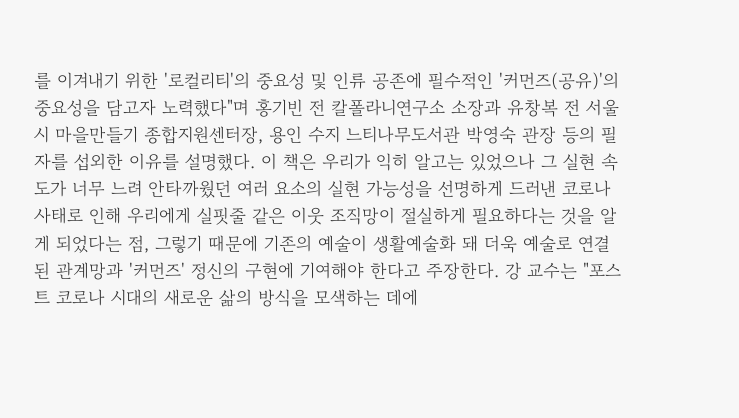를 이겨내기 위한 '로컬리티'의 중요성 및 인류 공존에 필수적인 '커먼즈(공유)'의 중요성을 담고자 노력했다"며 홍기빈 전 칼폴라니연구소 소장과 유창복 전 서울시 마을만들기 종합지원센터장, 용인 수지 느티나무도서관 박영숙 관장 등의 필자를 섭외한 이유를 설명했다. 이 책은 우리가 익히 알고는 있었으나 그 실현 속도가 너무 느려 안타까웠던 여러 요소의 실현 가능성을 선명하게 드러낸 코로나 사태로 인해 우리에게 실핏줄 같은 이웃 조직망이 절실하게 필요하다는 것을 알게 되었다는 점, 그렇기 때문에 기존의 예술이 생활예술화 돼 더욱 예술로 연결된 관계망과 '커먼즈' 정신의 구현에 기여해야 한다고 주장한다. 강 교수는 "포스트 코로나 시대의 새로운 삶의 방식을 모색하는 데에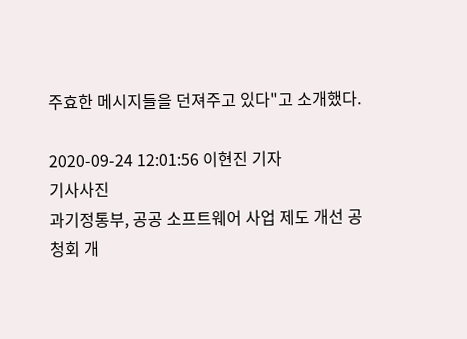주효한 메시지들을 던져주고 있다"고 소개했다.

2020-09-24 12:01:56 이현진 기자
기사사진
과기정통부, 공공 소프트웨어 사업 제도 개선 공청회 개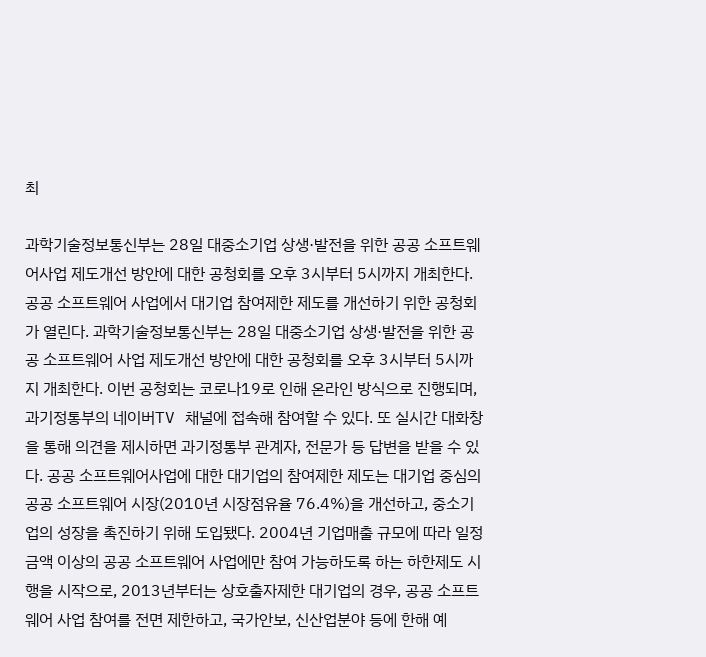최

과학기술정보통신부는 28일 대중소기업 상생·발전을 위한 공공 소프트웨어사업 제도개선 방안에 대한 공청회를 오후 3시부터 5시까지 개최한다. 공공 소프트웨어 사업에서 대기업 참여제한 제도를 개선하기 위한 공청회가 열린다. 과학기술정보통신부는 28일 대중소기업 상생·발전을 위한 공공 소프트웨어 사업 제도개선 방안에 대한 공청회를 오후 3시부터 5시까지 개최한다. 이번 공청회는 코로나19로 인해 온라인 방식으로 진행되며, 과기정통부의 네이버TV 채널에 접속해 참여할 수 있다. 또 실시간 대화창을 통해 의견을 제시하면 과기정통부 관계자, 전문가 등 답변을 받을 수 있다. 공공 소프트웨어사업에 대한 대기업의 참여제한 제도는 대기업 중심의 공공 소프트웨어 시장(2010년 시장점유율 76.4%)을 개선하고, 중소기업의 성장을 촉진하기 위해 도입됐다. 2004년 기업매출 규모에 따라 일정금액 이상의 공공 소프트웨어 사업에만 참여 가능하도록 하는 하한제도 시행을 시작으로, 2013년부터는 상호출자제한 대기업의 경우, 공공 소프트웨어 사업 참여를 전면 제한하고, 국가안보, 신산업분야 등에 한해 예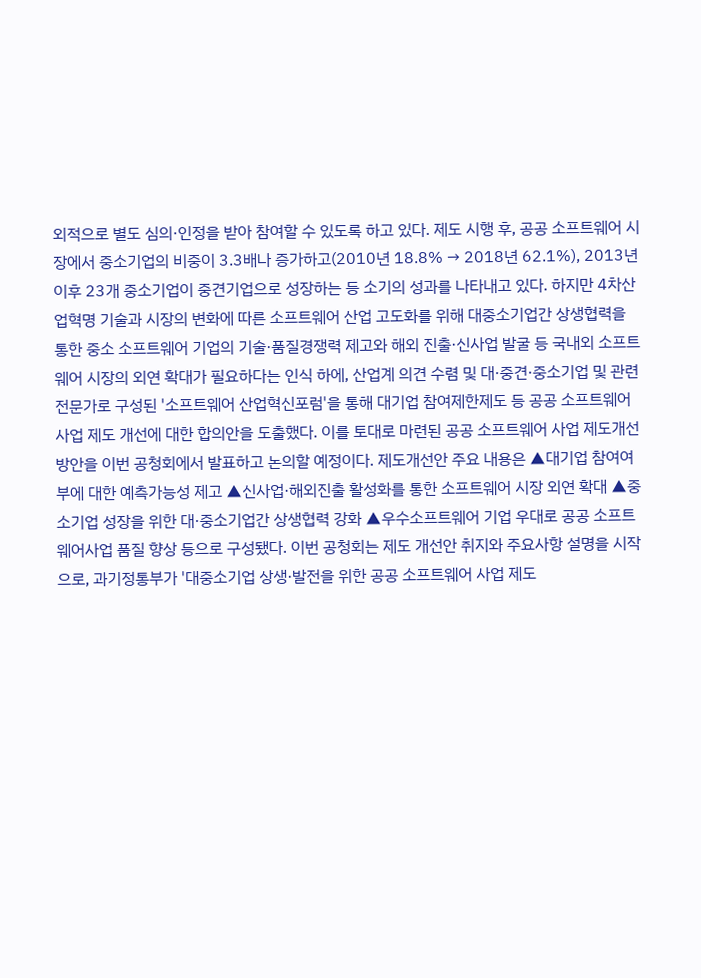외적으로 별도 심의·인정을 받아 참여할 수 있도록 하고 있다. 제도 시행 후, 공공 소프트웨어 시장에서 중소기업의 비중이 3.3배나 증가하고(2010년 18.8% → 2018년 62.1%), 2013년 이후 23개 중소기업이 중견기업으로 성장하는 등 소기의 성과를 나타내고 있다. 하지만 4차산업혁명 기술과 시장의 변화에 따른 소프트웨어 산업 고도화를 위해 대중소기업간 상생협력을 통한 중소 소프트웨어 기업의 기술·품질경쟁력 제고와 해외 진출·신사업 발굴 등 국내외 소프트웨어 시장의 외연 확대가 필요하다는 인식 하에, 산업계 의견 수렴 및 대·중견·중소기업 및 관련 전문가로 구성된 '소프트웨어 산업혁신포럼'을 통해 대기업 참여제한제도 등 공공 소프트웨어 사업 제도 개선에 대한 합의안을 도출했다. 이를 토대로 마련된 공공 소프트웨어 사업 제도개선 방안을 이번 공청회에서 발표하고 논의할 예정이다. 제도개선안 주요 내용은 ▲대기업 참여여부에 대한 예측가능성 제고 ▲신사업·해외진출 활성화를 통한 소프트웨어 시장 외연 확대 ▲중소기업 성장을 위한 대·중소기업간 상생협력 강화 ▲우수소프트웨어 기업 우대로 공공 소프트웨어사업 품질 향상 등으로 구성됐다. 이번 공청회는 제도 개선안 취지와 주요사항 설명을 시작으로, 과기정통부가 '대중소기업 상생·발전을 위한 공공 소프트웨어 사업 제도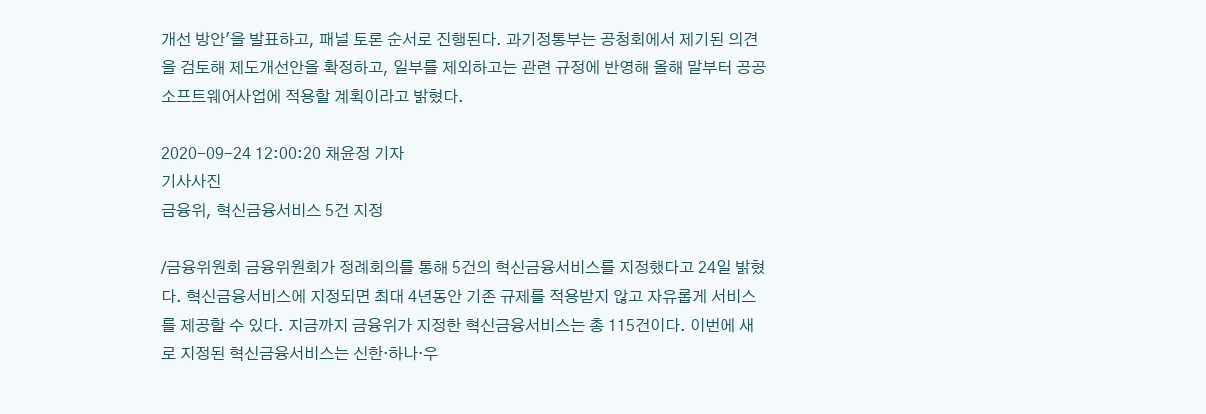개선 방안'을 발표하고, 패널 토론 순서로 진행된다. 과기정통부는 공청회에서 제기된 의견을 검토해 제도개선안을 확정하고, 일부를 제외하고는 관련 규정에 반영해 올해 말부터 공공 소프트웨어사업에 적용할 계획이라고 밝혔다.

2020-09-24 12:00:20 채윤정 기자
기사사진
금융위, 혁신금융서비스 5건 지정

/금융위원회 금융위원회가 정례회의를 통해 5건의 혁신금융서비스를 지정했다고 24일 밝혔다. 혁신금융서비스에 지정되면 최대 4년동안 기존 규제를 적용받지 않고 자유롭게 서비스를 제공할 수 있다. 지금까지 금융위가 지정한 혁신금융서비스는 총 115건이다. 이번에 새로 지정된 혁신금융서비스는 신한·하나·우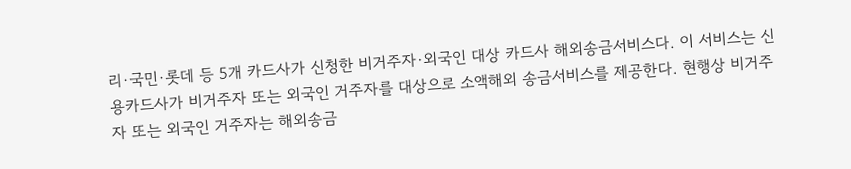리·국민·롯데 등 5개 카드사가 신청한 비거주자·외국인 대상 카드사 해외송금서비스다. 이 서비스는 신용카드사가 비거주자 또는 외국인 거주자를 대상으로 소액해외 송금서비스를 제공한다. 현행상 비거주자 또는 외국인 거주자는 해외송금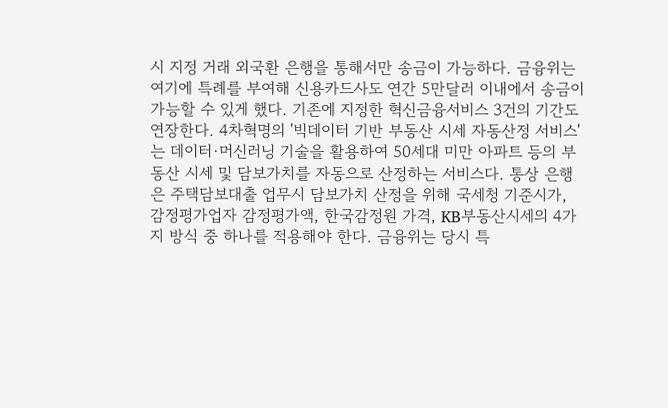시 지정 거래 외국환 은행을 통해서만 송금이 가능하다. 금융위는 여기에 특례를 부여해 신용카드사도 연간 5만달러 이내에서 송금이 가능할 수 있게 했다. 기존에 지정한 혁신금융서비스 3건의 기간도 연장한다. 4차혁명의 '빅데이터 기반 부동산 시세 자동산정 서비스'는 데이터·머신러닝 기술을 활용하여 50세대 미만 아파트 등의 부동산 시세 및 담보가치를 자동으로 산정하는 서비스다. 통상 은행은 주택담보대출 업무시 담보가치 산정을 위해 국세청 기준시가, 감정평가업자 감정평가액, 한국감정원 가격, KB부동산시세의 4가지 방식 중 하나를 적용해야 한다. 금융위는 당시 특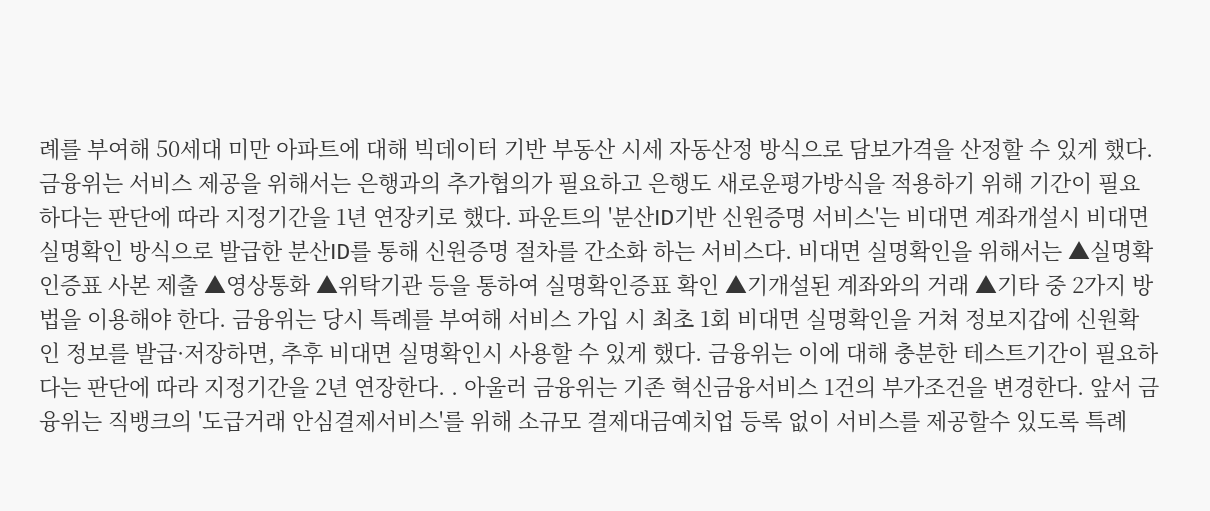례를 부여해 50세대 미만 아파트에 대해 빅데이터 기반 부동산 시세 자동산정 방식으로 담보가격을 산정할 수 있게 했다. 금융위는 서비스 제공을 위해서는 은행과의 추가협의가 필요하고 은행도 새로운평가방식을 적용하기 위해 기간이 필요하다는 판단에 따라 지정기간을 1년 연장키로 했다. 파운트의 '분산ID기반 신원증명 서비스'는 비대면 계좌개설시 비대면 실명확인 방식으로 발급한 분산ID를 통해 신원증명 절차를 간소화 하는 서비스다. 비대면 실명확인을 위해서는 ▲실명확인증표 사본 제출 ▲영상통화 ▲위탁기관 등을 통하여 실명확인증표 확인 ▲기개설된 계좌와의 거래 ▲기타 중 2가지 방법을 이용해야 한다. 금융위는 당시 특례를 부여해 서비스 가입 시 최초 1회 비대면 실명확인을 거쳐 정보지갑에 신원확인 정보를 발급·저장하면, 추후 비대면 실명확인시 사용할 수 있게 했다. 금융위는 이에 대해 충분한 테스트기간이 필요하다는 판단에 따라 지정기간을 2년 연장한다. . 아울러 금융위는 기존 혁신금융서비스 1건의 부가조건을 변경한다. 앞서 금융위는 직뱅크의 '도급거래 안심결제서비스'를 위해 소규모 결제대금예치업 등록 없이 서비스를 제공할수 있도록 특례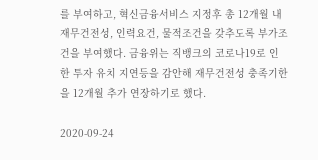를 부여하고, 혁신금융서비스 지정후 총 12개월 내 재무건전성, 인력요건, 물적조건을 갖추도록 부가조건을 부여했다. 금융위는 직뱅크의 코로나19로 인한 투자 유치 지연등을 감안해 재무건전성 충족기한을 12개월 추가 연장하기로 했다.

2020-09-24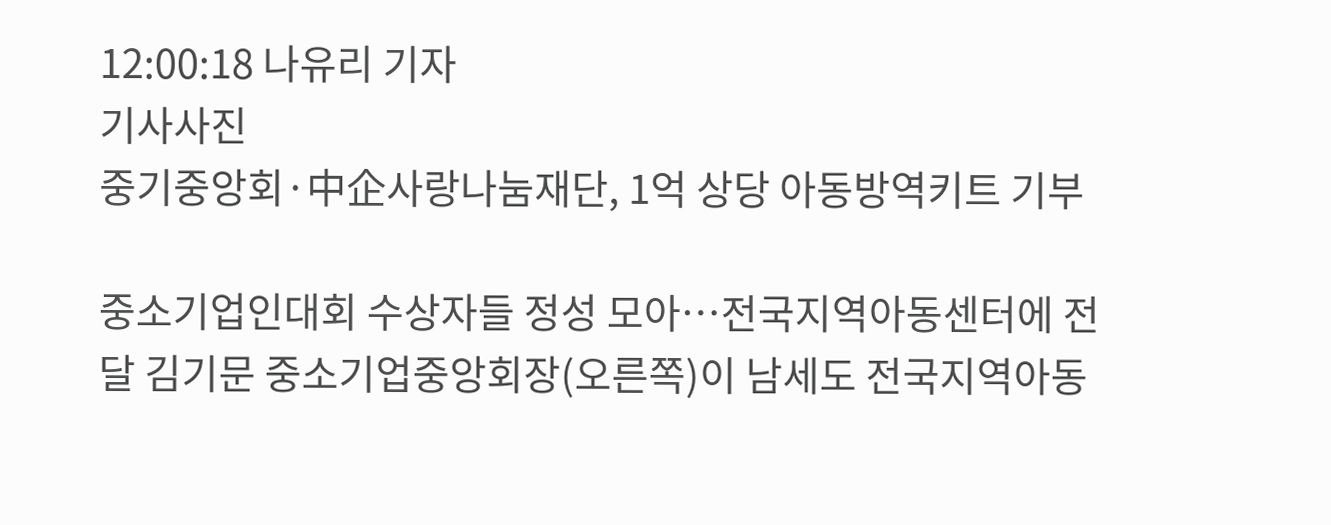12:00:18 나유리 기자
기사사진
중기중앙회·中企사랑나눔재단, 1억 상당 아동방역키트 기부

중소기업인대회 수상자들 정성 모아…전국지역아동센터에 전달 김기문 중소기업중앙회장(오른쪽)이 남세도 전국지역아동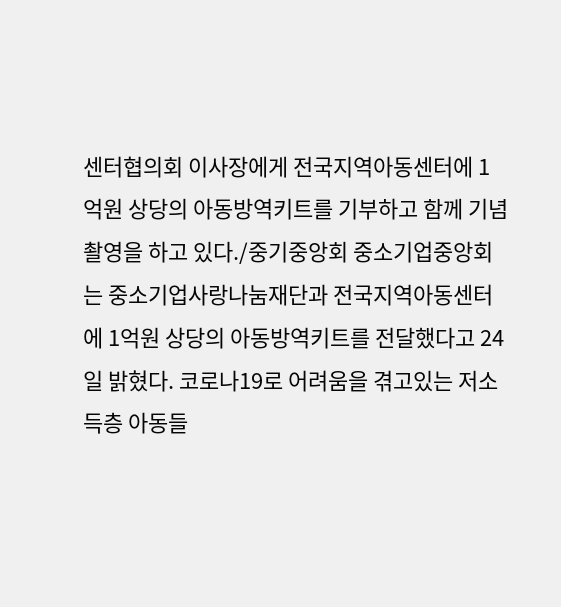센터협의회 이사장에게 전국지역아동센터에 1억원 상당의 아동방역키트를 기부하고 함께 기념촬영을 하고 있다./중기중앙회 중소기업중앙회는 중소기업사랑나눔재단과 전국지역아동센터에 1억원 상당의 아동방역키트를 전달했다고 24일 밝혔다. 코로나19로 어려움을 겪고있는 저소득층 아동들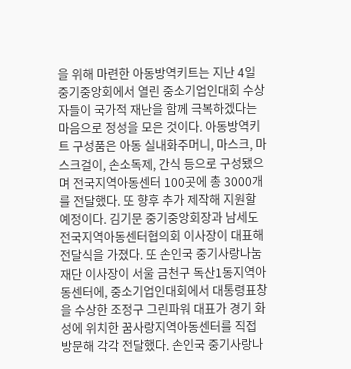을 위해 마련한 아동방역키트는 지난 4일 중기중앙회에서 열린 중소기업인대회 수상자들이 국가적 재난을 함께 극복하겠다는 마음으로 정성을 모은 것이다. 아동방역키트 구성품은 아동 실내화주머니, 마스크, 마스크걸이, 손소독제, 간식 등으로 구성됐으며 전국지역아동센터 100곳에 총 3000개를 전달했다. 또 향후 추가 제작해 지원할 예정이다. 김기문 중기중앙회장과 남세도 전국지역아동센터협의회 이사장이 대표해 전달식을 가졌다. 또 손인국 중기사랑나눔재단 이사장이 서울 금천구 독산1동지역아동센터에, 중소기업인대회에서 대통령표창을 수상한 조정구 그린파워 대표가 경기 화성에 위치한 꿈사랑지역아동센터를 직접 방문해 각각 전달했다. 손인국 중기사랑나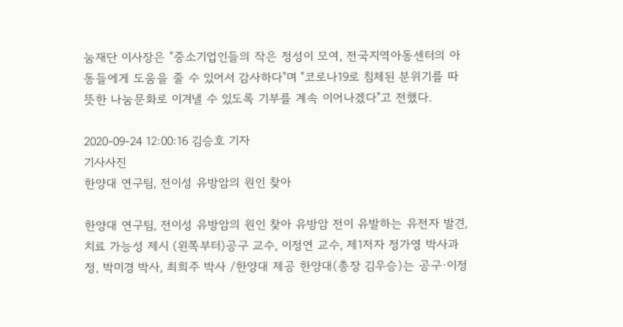눔재단 이사장은 "중소기업인들의 작은 정성이 모여, 전국지역아동센터의 아동들에게 도움을 줄 수 있어서 감사하다"며 "코로나19로 침체된 분위기를 따뜻한 나눔문화로 이겨낼 수 있도록 기부를 계속 이어나겠다"고 전했다.

2020-09-24 12:00:16 김승호 기자
기사사진
한양대 연구팀, 전이성 유방암의 원인 찾아

한양대 연구팀, 전이성 유방암의 원인 찾아 유방암 전이 유발하는 유전자 발견, 치료 가능성 제시 (왼쪽부터)공구 교수, 이정연 교수, 제1저자 정가영 박사과정, 박미경 박사, 최희주 박사 /한양대 제공 한양대(총장 김우승)는 공구·이정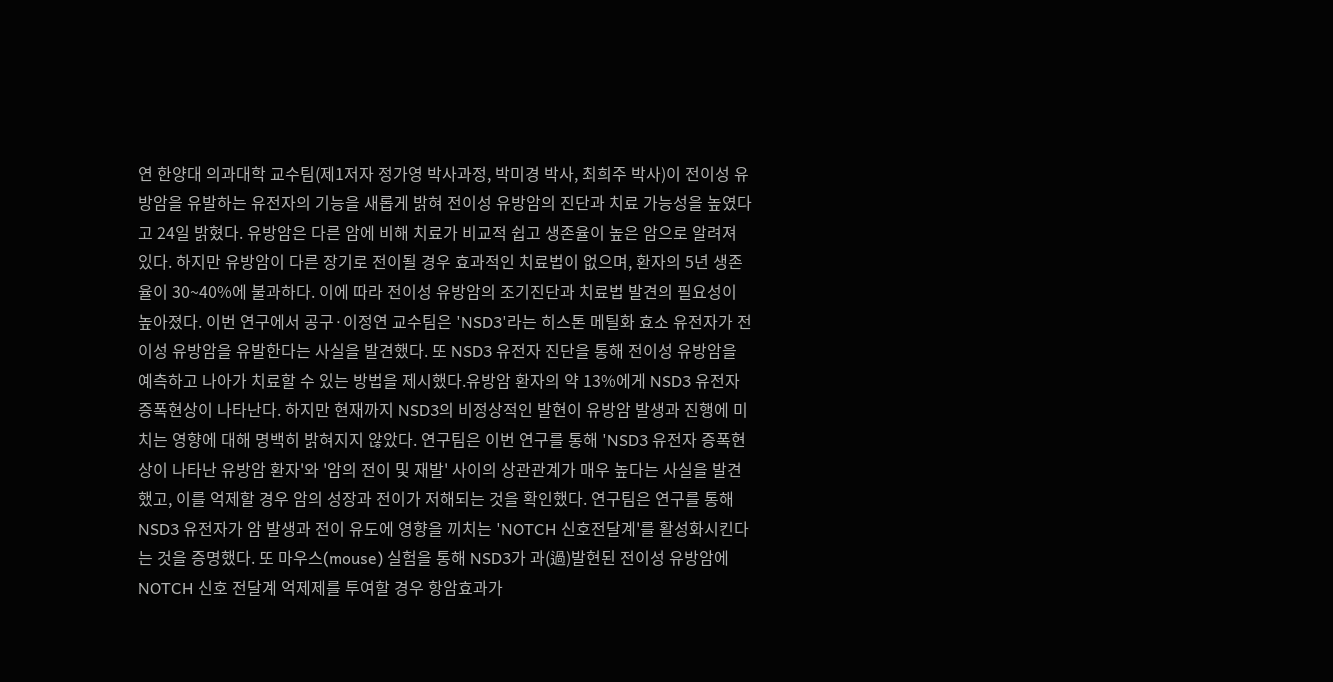연 한양대 의과대학 교수팀(제1저자 정가영 박사과정, 박미경 박사, 최희주 박사)이 전이성 유방암을 유발하는 유전자의 기능을 새롭게 밝혀 전이성 유방암의 진단과 치료 가능성을 높였다고 24일 밝혔다. 유방암은 다른 암에 비해 치료가 비교적 쉽고 생존율이 높은 암으로 알려져 있다. 하지만 유방암이 다른 장기로 전이될 경우 효과적인 치료법이 없으며, 환자의 5년 생존율이 30~40%에 불과하다. 이에 따라 전이성 유방암의 조기진단과 치료법 발견의 필요성이 높아졌다. 이번 연구에서 공구·이정연 교수팀은 'NSD3'라는 히스톤 메틸화 효소 유전자가 전이성 유방암을 유발한다는 사실을 발견했다. 또 NSD3 유전자 진단을 통해 전이성 유방암을 예측하고 나아가 치료할 수 있는 방법을 제시했다.유방암 환자의 약 13%에게 NSD3 유전자 증폭현상이 나타난다. 하지만 현재까지 NSD3의 비정상적인 발현이 유방암 발생과 진행에 미치는 영향에 대해 명백히 밝혀지지 않았다. 연구팀은 이번 연구를 통해 'NSD3 유전자 증폭현상이 나타난 유방암 환자'와 '암의 전이 및 재발' 사이의 상관관계가 매우 높다는 사실을 발견했고, 이를 억제할 경우 암의 성장과 전이가 저해되는 것을 확인했다. 연구팀은 연구를 통해 NSD3 유전자가 암 발생과 전이 유도에 영향을 끼치는 'NOTCH 신호전달계'를 활성화시킨다는 것을 증명했다. 또 마우스(mouse) 실험을 통해 NSD3가 과(過)발현된 전이성 유방암에 NOTCH 신호 전달계 억제제를 투여할 경우 항암효과가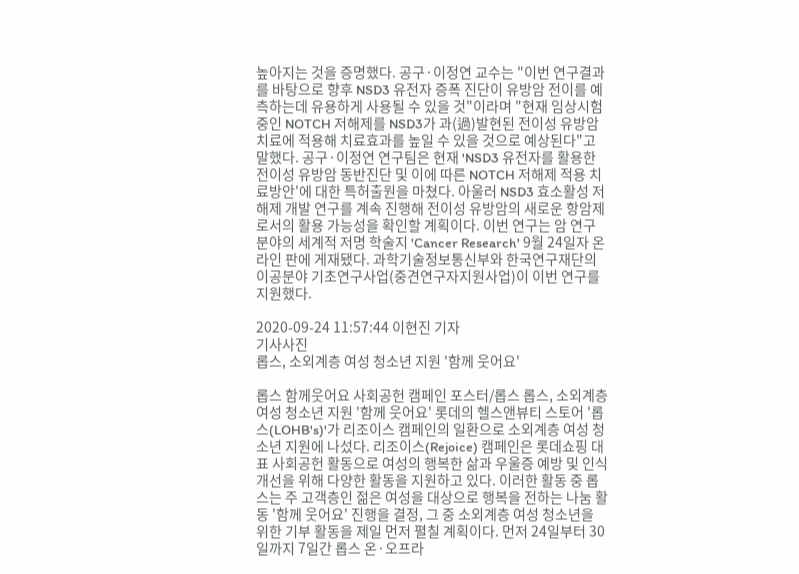높아지는 것을 증명했다. 공구·이정연 교수는 "이번 연구결과를 바탕으로 향후 NSD3 유전자 증폭 진단이 유방암 전이를 예측하는데 유용하게 사용될 수 있을 것"이라며 "현재 임상시험 중인 NOTCH 저해제를 NSD3가 과(過)발현된 전이성 유방암 치료에 적용해 치료효과를 높일 수 있을 것으로 예상된다"고 말했다. 공구·이정연 연구팀은 현재 'NSD3 유전자를 활용한 전이성 유방암 동반진단 및 이에 따른 NOTCH 저해제 적용 치료방안'에 대한 특허출원을 마쳤다. 아울러 NSD3 효소활성 저해제 개발 연구를 계속 진행해 전이성 유방암의 새로운 항암제로서의 활용 가능성을 확인할 계획이다. 이번 연구는 암 연구 분야의 세계적 저명 학술지 'Cancer Research' 9월 24일자 온라인 판에 게재됐다. 과학기술정보통신부와 한국연구재단의 이공분야 기초연구사업(중견연구자지원사업)이 이번 연구를 지원했다.

2020-09-24 11:57:44 이현진 기자
기사사진
롭스, 소외계층 여성 청소년 지원 '함께 웃어요'

롭스 함께웃어요 사회공헌 캠페인 포스터/롭스 롭스, 소외계층 여성 청소년 지원 '함께 웃어요' 롯데의 헬스앤뷰티 스토어 '롭스(LOHB's)'가 리조이스 캠페인의 일환으로 소외계층 여성 청소년 지원에 나섰다. 리조이스(Rejoice) 캠페인은 롯데쇼핑 대표 사회공헌 활동으로 여성의 행복한 삶과 우울증 예방 및 인식 개선을 위해 다양한 활동을 지원하고 있다. 이러한 활동 중 롭스는 주 고객층인 젊은 여성을 대상으로 행복을 전하는 나눔 활동 '함께 웃어요' 진행을 결정, 그 중 소외계층 여성 청소년을 위한 기부 활동을 제일 먼저 펼칠 계획이다. 먼저 24일부터 30일까지 7일간 롭스 온·오프라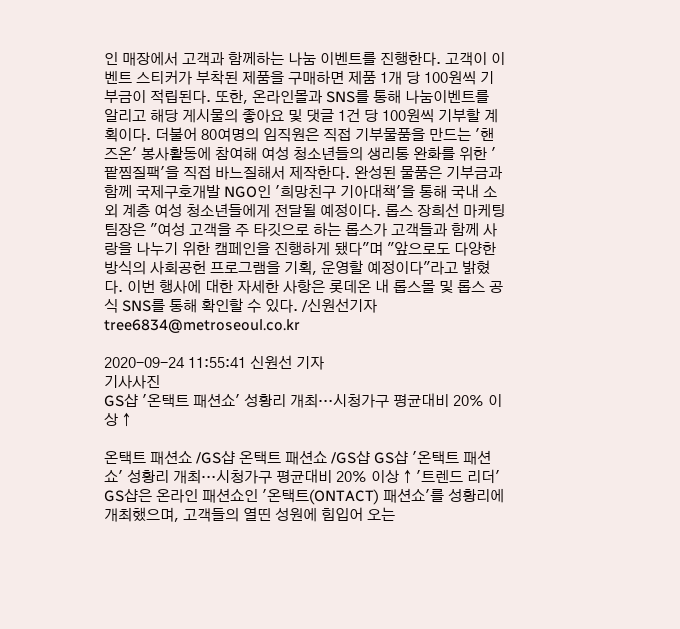인 매장에서 고객과 함께하는 나눔 이벤트를 진행한다. 고객이 이벤트 스티커가 부착된 제품을 구매하면 제품 1개 당 100원씩 기부금이 적립된다. 또한, 온라인몰과 SNS를 통해 나눔이벤트를 알리고 해당 게시물의 좋아요 및 댓글 1건 당 100원씩 기부할 계획이다. 더불어 80여명의 임직원은 직접 기부물품을 만드는 '핸즈온' 봉사활동에 참여해 여성 청소년들의 생리통 완화를 위한 '팥찜질팩'을 직접 바느질해서 제작한다. 완성된 물품은 기부금과 함께 국제구호개발 NGO인 '희망친구 기아대책'을 통해 국내 소외 계층 여성 청소년들에게 전달될 예정이다. 롭스 장희선 마케팅팀장은 "여성 고객을 주 타깃으로 하는 롭스가 고객들과 함께 사랑을 나누기 위한 캠페인을 진행하게 됐다"며 "앞으로도 다양한 방식의 사회공헌 프로그램을 기획, 운영할 예정이다"라고 밝혔다. 이번 행사에 대한 자세한 사항은 롯데온 내 롭스몰 및 롭스 공식 SNS를 통해 확인할 수 있다. /신원선기자 tree6834@metroseoul.co.kr

2020-09-24 11:55:41 신원선 기자
기사사진
GS샵 '온택트 패션쇼' 성황리 개최…시청가구 평균대비 20% 이상 ↑

온택트 패션쇼 /GS샵 온택트 패션쇼 /GS샵 GS샵 '온택트 패션쇼' 성황리 개최…시청가구 평균대비 20% 이상 ↑ '트렌드 리더' GS샵은 온라인 패션쇼인 '온택트(ONTACT) 패션쇼'를 성황리에 개최했으며, 고객들의 열띤 성원에 힘입어 오는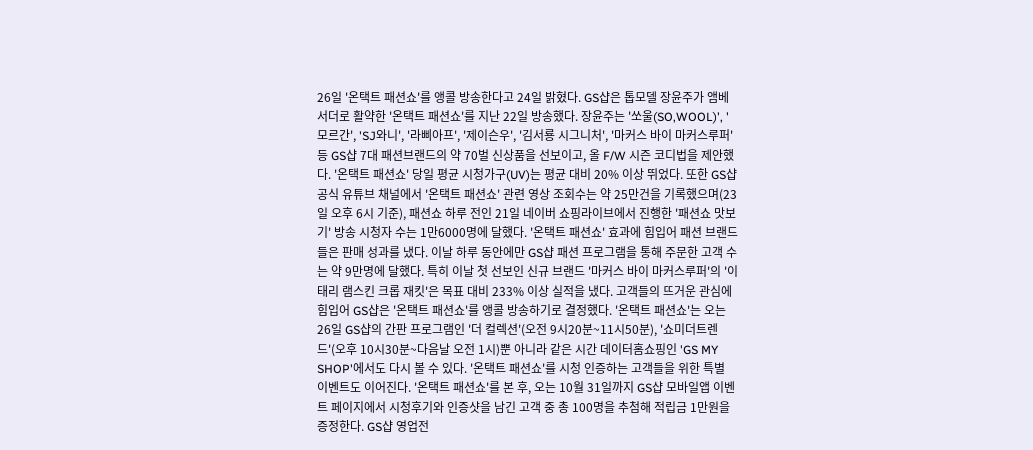26일 '온택트 패션쇼'를 앵콜 방송한다고 24일 밝혔다. GS샵은 톱모델 장윤주가 앰베서더로 활약한 '온택트 패션쇼'를 지난 22일 방송했다. 장윤주는 '쏘울(SO,WOOL)', '모르간', 'SJ와니', '라삐아프', '제이슨우', '김서룡 시그니처', '마커스 바이 마커스루퍼' 등 GS샵 7대 패션브랜드의 약 70벌 신상품을 선보이고, 올 F/W 시즌 코디법을 제안했다. '온택트 패션쇼' 당일 평균 시청가구(UV)는 평균 대비 20% 이상 뛰었다. 또한 GS샵 공식 유튜브 채널에서 '온택트 패션쇼' 관련 영상 조회수는 약 25만건을 기록했으며(23일 오후 6시 기준), 패션쇼 하루 전인 21일 네이버 쇼핑라이브에서 진행한 '패션쇼 맛보기' 방송 시청자 수는 1만6000명에 달했다. '온택트 패션쇼' 효과에 힘입어 패션 브랜드들은 판매 성과를 냈다. 이날 하루 동안에만 GS샵 패션 프로그램을 통해 주문한 고객 수는 약 9만명에 달했다. 특히 이날 첫 선보인 신규 브랜드 '마커스 바이 마커스루퍼'의 '이태리 램스킨 크롭 재킷'은 목표 대비 233% 이상 실적을 냈다. 고객들의 뜨거운 관심에 힘입어 GS샵은 '온택트 패션쇼'를 앵콜 방송하기로 결정했다. '온택트 패션쇼'는 오는 26일 GS샵의 간판 프로그램인 '더 컬렉션'(오전 9시20분~11시50분), '쇼미더트렌드'(오후 10시30분~다음날 오전 1시)뿐 아니라 같은 시간 데이터홈쇼핑인 'GS MY SHOP'에서도 다시 볼 수 있다. '온택트 패션쇼'를 시청 인증하는 고객들을 위한 특별 이벤트도 이어진다. '온택트 패션쇼'를 본 후, 오는 10월 31일까지 GS샵 모바일앱 이벤트 페이지에서 시청후기와 인증샷을 남긴 고객 중 총 100명을 추첨해 적립금 1만원을 증정한다. GS샵 영업전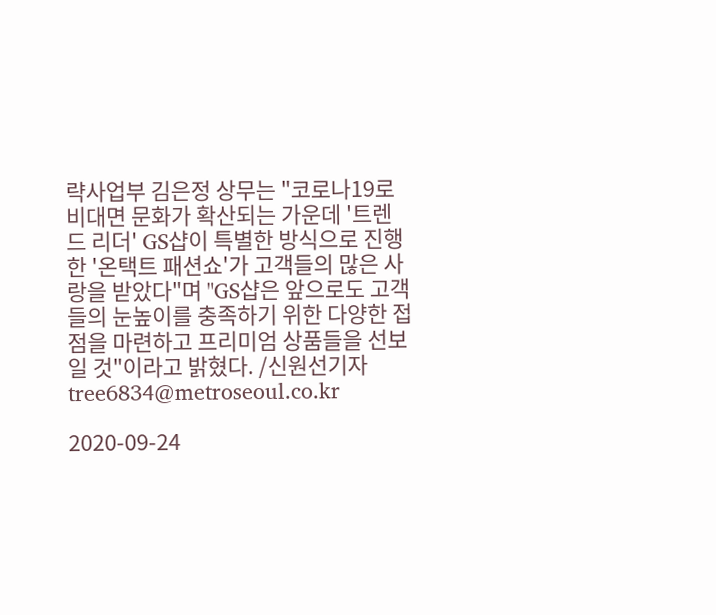략사업부 김은정 상무는 "코로나19로 비대면 문화가 확산되는 가운데 '트렌드 리더' GS샵이 특별한 방식으로 진행한 '온택트 패션쇼'가 고객들의 많은 사랑을 받았다"며 "GS샵은 앞으로도 고객들의 눈높이를 충족하기 위한 다양한 접점을 마련하고 프리미엄 상품들을 선보일 것"이라고 밝혔다. /신원선기자 tree6834@metroseoul.co.kr

2020-09-24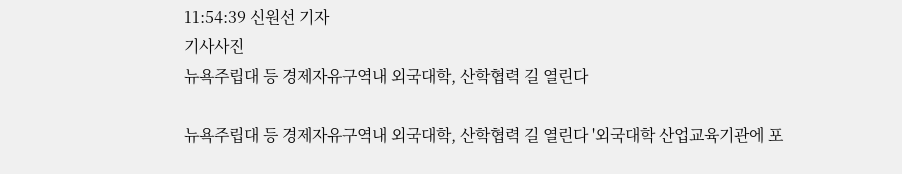11:54:39 신원선 기자
기사사진
뉴욕주립대 등 경제자유구역내 외국대학, 산학협력 길 열린다

뉴욕주립대 등 경제자유구역내 외국대학, 산학협력 길 열린다 '외국대학 산업교육기관에 포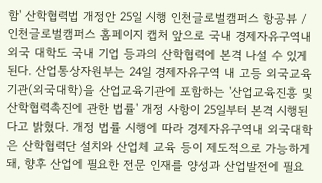함' 산학협력법 개정안 25일 시행 인천글로벌캠퍼스 항공뷰 /인천글로벌캠퍼스 홈페이지 캡처 앞으로 국내 경제자유구역내 외국 대학도 국내 기업 등과의 산학협력에 본격 나설 수 있게 된다. 산업통상자원부는 24일 경제자유구역 내 고등 외국교육기관(외국대학)을 산업교육기관에 포함하는 '산업교육진흥 및 산학협력촉진에 관한 법률' 개정 사항이 25일부터 본격 시행된다고 밝혔다. 개정 법률 시행에 따라 경제자유구역내 외국대학은 산학협력단 설치와 산업체 교육 등이 제도적으로 가능하게 돼, 향후 산업에 필요한 전문 인재를 양성과 산업발전에 필요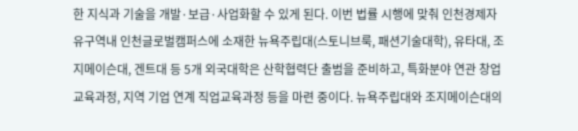한 지식과 기술을 개발·보급·사업화할 수 있게 된다. 이번 법률 시행에 맞춰 인천경제자유구역내 인천글로벌캠퍼스에 소재한 뉴욕주립대(스토니브룩, 패션기술대학), 유타대, 조지메이슨대, 겐트대 등 5개 외국대학은 산학협력단 출범을 준비하고, 특화분야 연관 창업교육과정, 지역 기업 연계 직업교육과정 등을 마련 중이다. 뉴욕주립대와 조지메이슨대의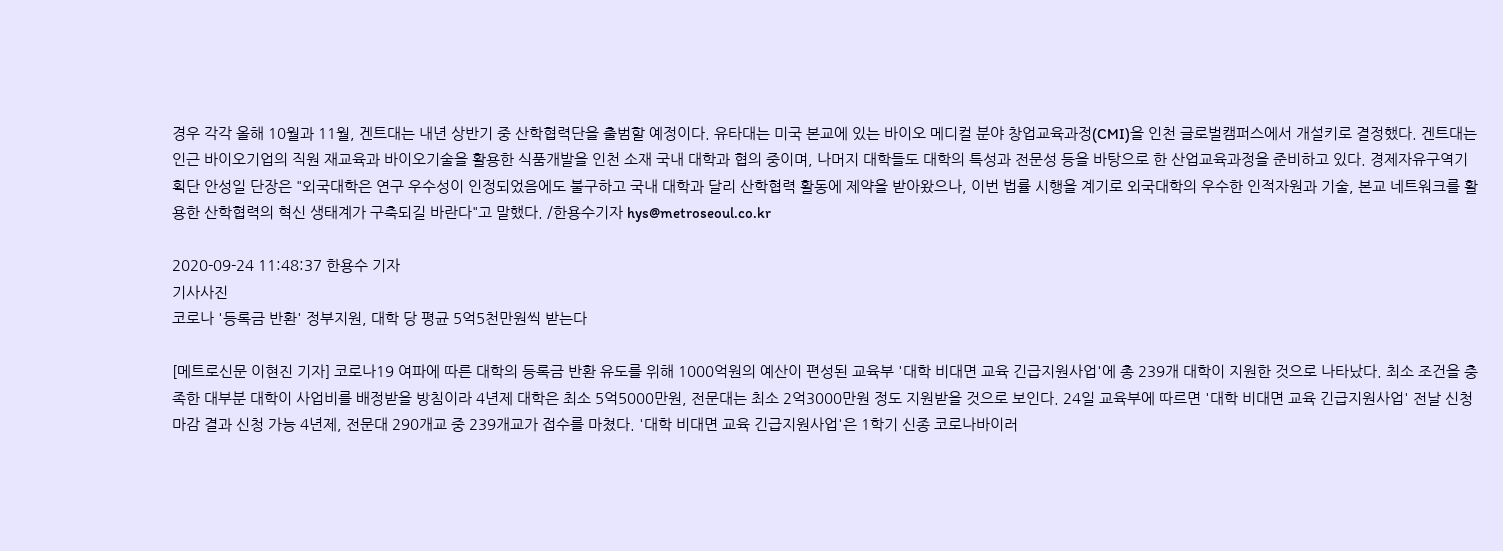경우 각각 올해 10월과 11월, 겐트대는 내년 상반기 중 산학협력단을 출범할 예정이다. 유타대는 미국 본교에 있는 바이오 메디컬 분야 창업교육과정(CMI)을 인천 글로벌캠퍼스에서 개설키로 결정했다. 겐트대는 인근 바이오기업의 직원 재교육과 바이오기술을 활용한 식품개발을 인천 소재 국내 대학과 협의 중이며, 나머지 대학들도 대학의 특성과 전문성 등을 바탕으로 한 산업교육과정을 준비하고 있다. 경제자유구역기획단 안성일 단장은 "외국대학은 연구 우수성이 인정되었음에도 불구하고 국내 대학과 달리 산학협력 활동에 제약을 받아왔으나, 이번 법률 시행을 계기로 외국대학의 우수한 인적자원과 기술, 본교 네트워크를 활용한 산학협력의 혁신 생태계가 구축되길 바란다"고 말했다. /한용수기자 hys@metroseoul.co.kr

2020-09-24 11:48:37 한용수 기자
기사사진
코로나 '등록금 반환' 정부지원, 대학 당 평균 5억5천만원씩 받는다

[메트로신문 이현진 기자] 코로나19 여파에 따른 대학의 등록금 반환 유도를 위해 1000억원의 예산이 편성된 교육부 '대학 비대면 교육 긴급지원사업'에 총 239개 대학이 지원한 것으로 나타났다. 최소 조건을 충족한 대부분 대학이 사업비를 배정받을 방침이라 4년제 대학은 최소 5억5000만원, 전문대는 최소 2억3000만원 정도 지원받을 것으로 보인다. 24일 교육부에 따르면 '대학 비대면 교육 긴급지원사업' 전날 신청 마감 결과 신청 가능 4년제, 전문대 290개교 중 239개교가 접수를 마쳤다. '대학 비대면 교육 긴급지원사업'은 1학기 신종 코로나바이러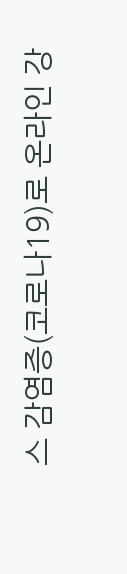스 감염증(코로나19)로 온라인 강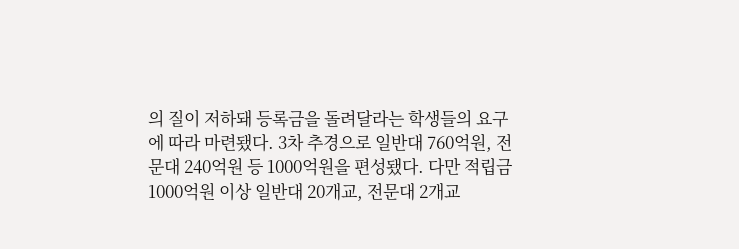의 질이 저하돼 등록금을 돌려달라는 학생들의 요구에 따라 마련됐다. 3차 추경으로 일반대 760억원, 전문대 240억원 등 1000억원을 편성됐다. 다만 적립금 1000억원 이상 일반대 20개교, 전문대 2개교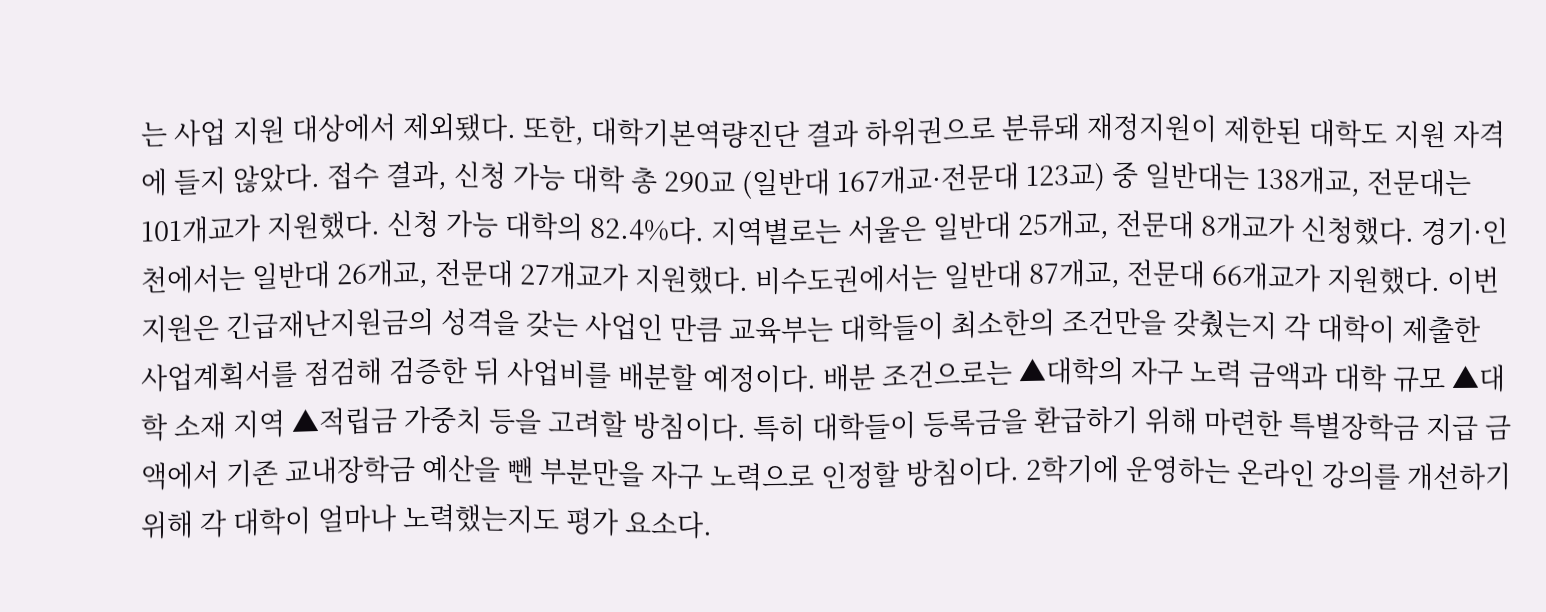는 사업 지원 대상에서 제외됐다. 또한, 대학기본역량진단 결과 하위권으로 분류돼 재정지원이 제한된 대학도 지원 자격에 들지 않았다. 접수 결과, 신청 가능 대학 총 290교 (일반대 167개교·전문대 123교) 중 일반대는 138개교, 전문대는 101개교가 지원했다. 신청 가능 대학의 82.4%다. 지역별로는 서울은 일반대 25개교, 전문대 8개교가 신청했다. 경기·인천에서는 일반대 26개교, 전문대 27개교가 지원했다. 비수도권에서는 일반대 87개교, 전문대 66개교가 지원했다. 이번 지원은 긴급재난지원금의 성격을 갖는 사업인 만큼 교육부는 대학들이 최소한의 조건만을 갖췄는지 각 대학이 제출한 사업계획서를 점검해 검증한 뒤 사업비를 배분할 예정이다. 배분 조건으로는 ▲대학의 자구 노력 금액과 대학 규모 ▲대학 소재 지역 ▲적립금 가중치 등을 고려할 방침이다. 특히 대학들이 등록금을 환급하기 위해 마련한 특별장학금 지급 금액에서 기존 교내장학금 예산을 뺀 부분만을 자구 노력으로 인정할 방침이다. 2학기에 운영하는 온라인 강의를 개선하기 위해 각 대학이 얼마나 노력했는지도 평가 요소다.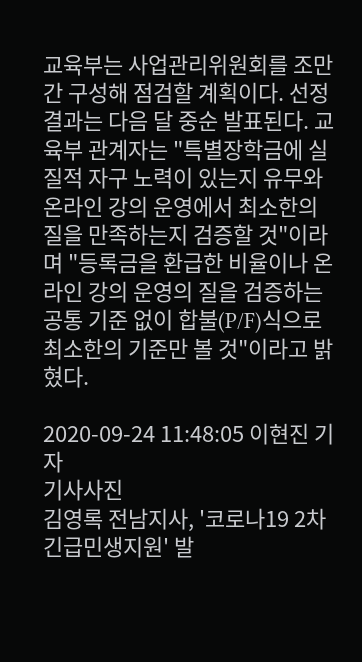교육부는 사업관리위원회를 조만간 구성해 점검할 계획이다. 선정 결과는 다음 달 중순 발표된다. 교육부 관계자는 "특별장학금에 실질적 자구 노력이 있는지 유무와 온라인 강의 운영에서 최소한의 질을 만족하는지 검증할 것"이라며 "등록금을 환급한 비율이나 온라인 강의 운영의 질을 검증하는 공통 기준 없이 합불(P/F)식으로 최소한의 기준만 볼 것"이라고 밝혔다.

2020-09-24 11:48:05 이현진 기자
기사사진
김영록 전남지사, '코로나19 2차 긴급민생지원' 발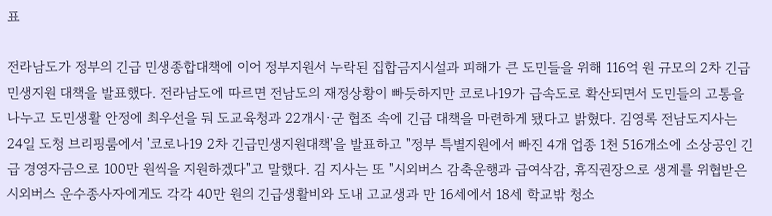표

전라남도가 정부의 긴급 민생종합대책에 이어 정부지원서 누락된 집합금지시설과 피해가 큰 도민들을 위해 116억 원 규모의 2차 긴급 민생지원 대책을 발표했다. 전라남도에 따르면 전남도의 재정상황이 빠듯하지만 코로나19가 급속도로 확산되면서 도민들의 고통을 나누고 도민생활 안정에 최우선을 둬 도교육청과 22개시·군 협조 속에 긴급 대책을 마련하게 됐다고 밝혔다. 김영록 전남도지사는 24일 도청 브리핑룸에서 '코로나19 2차 긴급민생지원대책'을 발표하고 "정부 특별지원에서 빠진 4개 업종 1천 516개소에 소상공인 긴급 경영자금으로 100만 원씩을 지원하겠다"고 말했다. 김 지사는 또 "시외버스 감축운행과 급여삭감, 휴직권장으로 생계를 위협받은 시외버스 운수종사자에게도 각각 40만 원의 긴급생활비와 도내 고교생과 만 16세에서 18세 학교밖 청소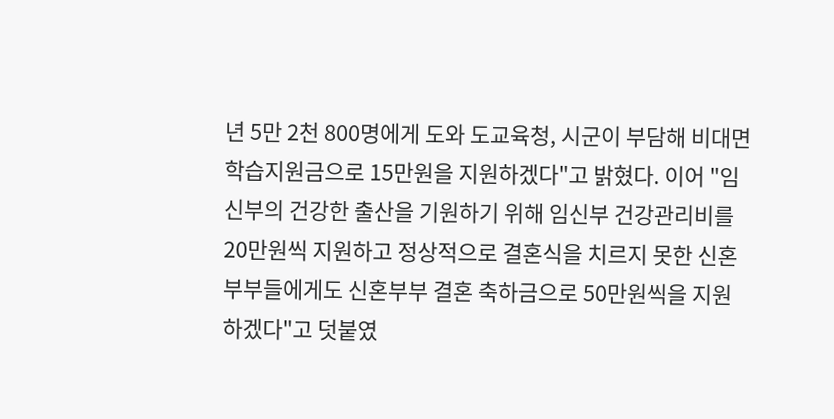년 5만 2천 800명에게 도와 도교육청, 시군이 부담해 비대면 학습지원금으로 15만원을 지원하겠다"고 밝혔다. 이어 "임신부의 건강한 출산을 기원하기 위해 임신부 건강관리비를 20만원씩 지원하고 정상적으로 결혼식을 치르지 못한 신혼부부들에게도 신혼부부 결혼 축하금으로 50만원씩을 지원하겠다"고 덧붙였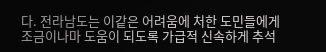다. 전라남도는 이같은 어려움에 처한 도민들에게 조금이나마 도움이 되도록 가급적 신속하게 추석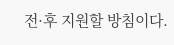전·후 지원할 방침이다.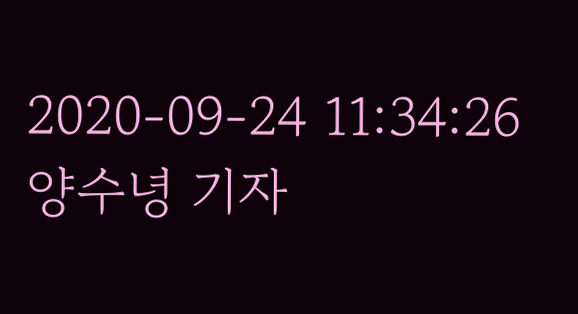2020-09-24 11:34:26 양수녕 기자